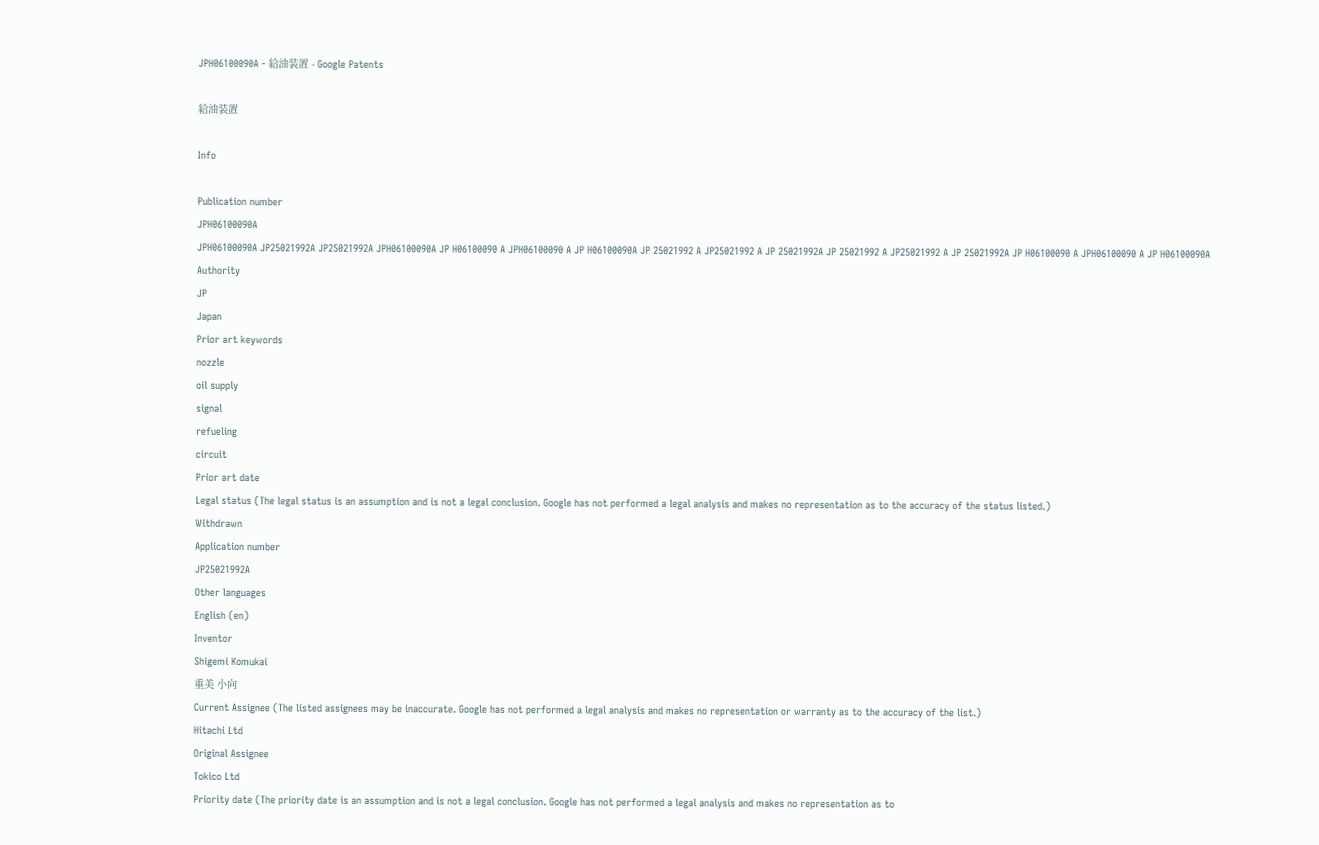JPH06100090A - 給油装置 - Google Patents

給油装置

Info

Publication number
JPH06100090A
JPH06100090A JP25021992A JP25021992A JPH06100090A JP H06100090 A JPH06100090 A JP H06100090A JP 25021992 A JP25021992 A JP 25021992A JP 25021992 A JP25021992 A JP 25021992A JP H06100090 A JPH06100090 A JP H06100090A
Authority
JP
Japan
Prior art keywords
nozzle
oil supply
signal
refueling
circuit
Prior art date
Legal status (The legal status is an assumption and is not a legal conclusion. Google has not performed a legal analysis and makes no representation as to the accuracy of the status listed.)
Withdrawn
Application number
JP25021992A
Other languages
English (en)
Inventor
Shigemi Komukai
重美 小向
Current Assignee (The listed assignees may be inaccurate. Google has not performed a legal analysis and makes no representation or warranty as to the accuracy of the list.)
Hitachi Ltd
Original Assignee
Tokico Ltd
Priority date (The priority date is an assumption and is not a legal conclusion. Google has not performed a legal analysis and makes no representation as to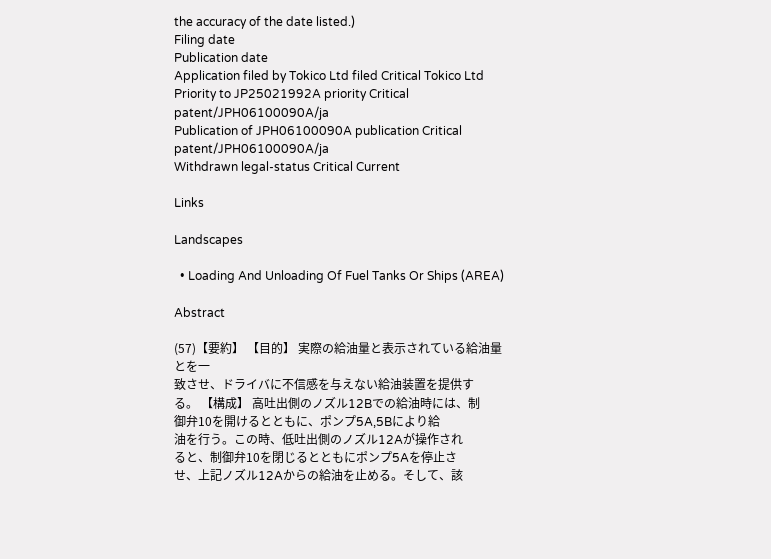the accuracy of the date listed.)
Filing date
Publication date
Application filed by Tokico Ltd filed Critical Tokico Ltd
Priority to JP25021992A priority Critical patent/JPH06100090A/ja
Publication of JPH06100090A publication Critical patent/JPH06100090A/ja
Withdrawn legal-status Critical Current

Links

Landscapes

  • Loading And Unloading Of Fuel Tanks Or Ships (AREA)

Abstract

(57)【要約】 【目的】 実際の給油量と表示されている給油量とを一
致させ、ドライバに不信感を与えない給油装置を提供す
る。 【構成】 高吐出側のノズル12Bでの給油時には、制
御弁10を開けるとともに、ポンプ5A,5Bにより給
油を行う。この時、低吐出側のノズル12Aが操作され
ると、制御弁10を閉じるとともにポンプ5Aを停止さ
せ、上記ノズル12Aからの給油を止める。そして、該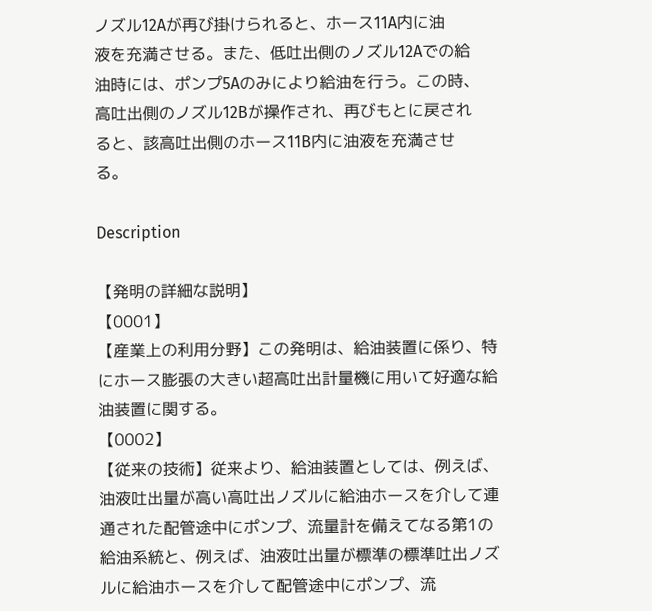ノズル12Aが再び掛けられると、ホース11A内に油
液を充満させる。また、低吐出側のノズル12Aでの給
油時には、ポンプ5Aのみにより給油を行う。この時、
高吐出側のノズル12Bが操作され、再びもとに戻され
ると、該高吐出側のホース11B内に油液を充満させ
る。

Description

【発明の詳細な説明】
【0001】
【産業上の利用分野】この発明は、給油装置に係り、特
にホース膨張の大きい超高吐出計量機に用いて好適な給
油装置に関する。
【0002】
【従来の技術】従来より、給油装置としては、例えば、
油液吐出量が高い高吐出ノズルに給油ホースを介して連
通された配管途中にポンプ、流量計を備えてなる第1の
給油系統と、例えば、油液吐出量が標準の標準吐出ノズ
ルに給油ホースを介して配管途中にポンプ、流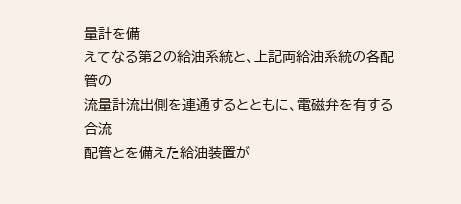量計を備
えてなる第2の給油系統と、上記両給油系統の各配管の
流量計流出側を連通するとともに、電磁弁を有する合流
配管とを備えた給油装置が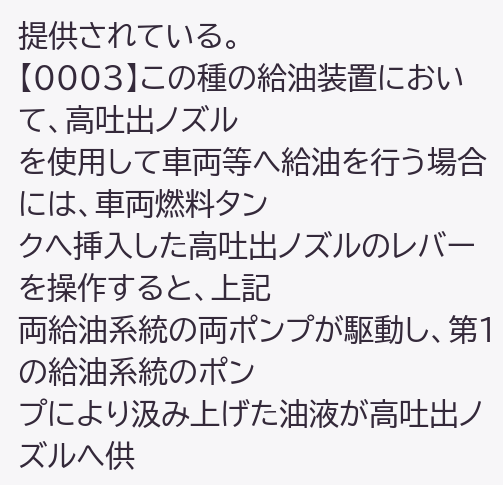提供されている。
【0003】この種の給油装置において、高吐出ノズル
を使用して車両等へ給油を行う場合には、車両燃料タン
クへ挿入した高吐出ノズルのレバーを操作すると、上記
両給油系統の両ポンプが駆動し、第1の給油系統のポン
プにより汲み上げた油液が高吐出ノズルへ供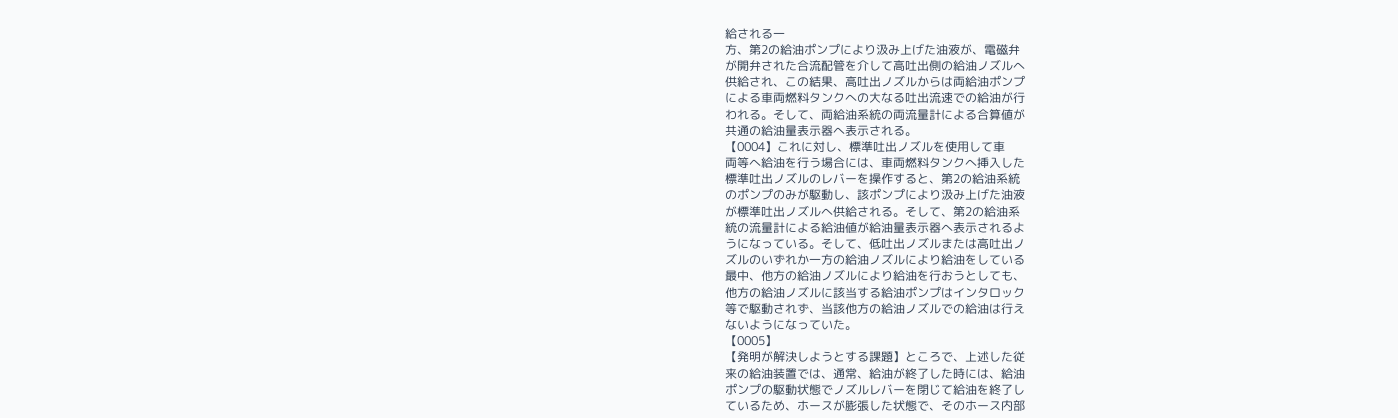給される一
方、第2の給油ポンプにより汲み上げた油液が、電磁弁
が開弁された合流配管を介して高吐出側の給油ノズルへ
供給され、この結果、高吐出ノズルからは両給油ポンプ
による車両燃料タンクへの大なる吐出流速での給油が行
われる。そして、両給油系統の両流量計による合算値が
共通の給油量表示器へ表示される。
【0004】これに対し、標準吐出ノズルを使用して車
両等へ給油を行う場合には、車両燃料タンクへ挿入した
標準吐出ノズルのレバーを操作すると、第2の給油系統
のポンプのみが駆動し、該ポンプにより汲み上げた油液
が標準吐出ノズルへ供給される。そして、第2の給油系
統の流量計による給油値が給油量表示器へ表示されるよ
うになっている。そして、低吐出ノズルまたは高吐出ノ
ズルのいずれか一方の給油ノズルにより給油をしている
最中、他方の給油ノズルにより給油を行おうとしても、
他方の給油ノズルに該当する給油ポンプはインタロック
等で駆動されず、当該他方の給油ノズルでの給油は行え
ないようになっていた。
【0005】
【発明が解決しようとする課題】ところで、上述した従
来の給油装置では、通常、給油が終了した時には、給油
ポンプの駆動状態でノズルレバーを閉じて給油を終了し
ているため、ホースが膨張した状態で、そのホース内部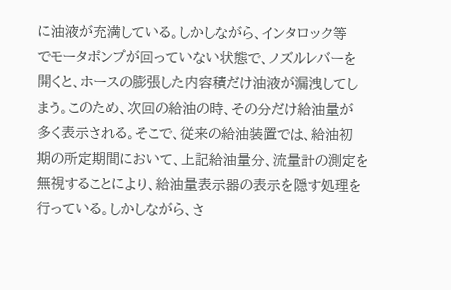に油液が充満している。しかしながら、インタロック等
でモータポンプが回っていない状態で、ノズルレバーを
開くと、ホースの膨張した内容積だけ油液が漏洩してし
まう。このため、次回の給油の時、その分だけ給油量が
多く表示される。そこで、従来の給油装置では、給油初
期の所定期間において、上記給油量分、流量計の測定を
無視することにより、給油量表示器の表示を隠す処理を
行っている。しかしながら、さ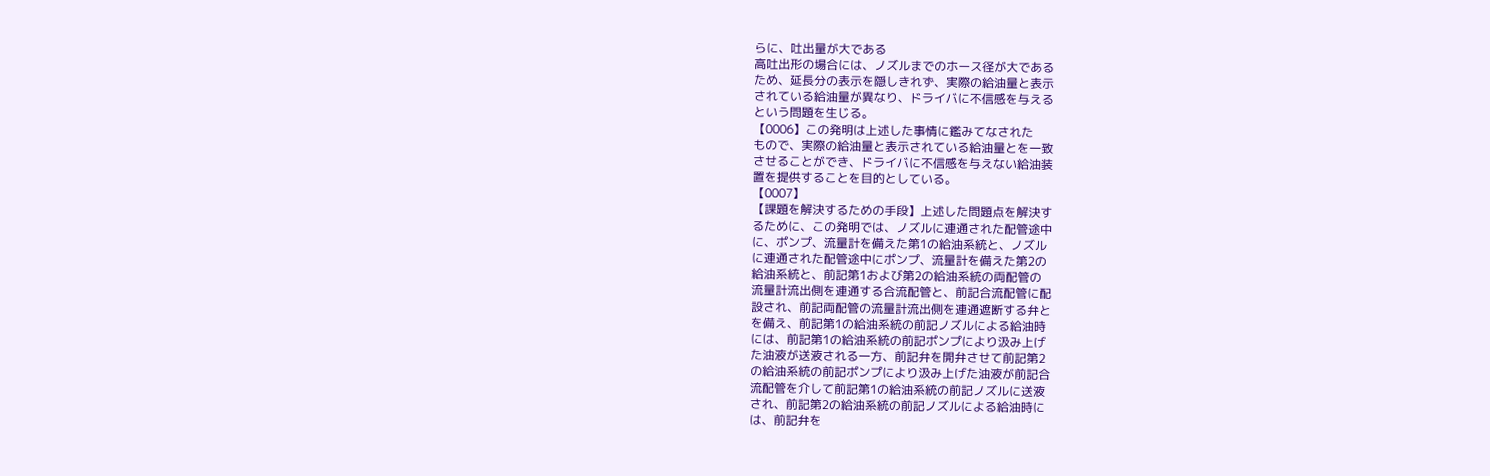らに、吐出量が大である
高吐出形の場合には、ノズルまでのホース径が大である
ため、延長分の表示を隠しきれず、実際の給油量と表示
されている給油量が異なり、ドライバに不信感を与える
という問題を生じる。
【0006】この発明は上述した事情に鑑みてなされた
もので、実際の給油量と表示されている給油量とを一致
させることができ、ドライバに不信感を与えない給油装
置を提供することを目的としている。
【0007】
【課題を解決するための手段】上述した問題点を解決す
るために、この発明では、ノズルに連通された配管途中
に、ポンプ、流量計を備えた第1の給油系統と、ノズル
に連通された配管途中にポンプ、流量計を備えた第2の
給油系統と、前記第1および第2の給油系統の両配管の
流量計流出側を連通する合流配管と、前記合流配管に配
設され、前記両配管の流量計流出側を連通遮断する弁と
を備え、前記第1の給油系統の前記ノズルによる給油時
には、前記第1の給油系統の前記ポンプにより汲み上げ
た油液が送液される一方、前記弁を開弁させて前記第2
の給油系統の前記ポンプにより汲み上げた油液が前記合
流配管を介して前記第1の給油系統の前記ノズルに送液
され、前記第2の給油系統の前記ノズルによる給油時に
は、前記弁を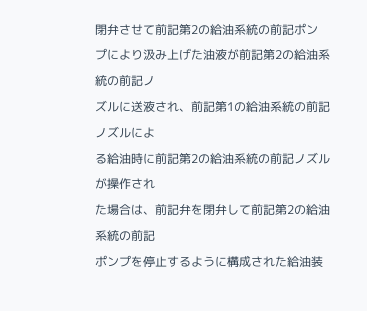閉弁させて前記第2の給油系統の前記ポン
プにより汲み上げた油液が前記第2の給油系統の前記ノ
ズルに送液され、前記第1の給油系統の前記ノズルによ
る給油時に前記第2の給油系統の前記ノズルが操作され
た場合は、前記弁を閉弁して前記第2の給油系統の前記
ポンプを停止するように構成された給油装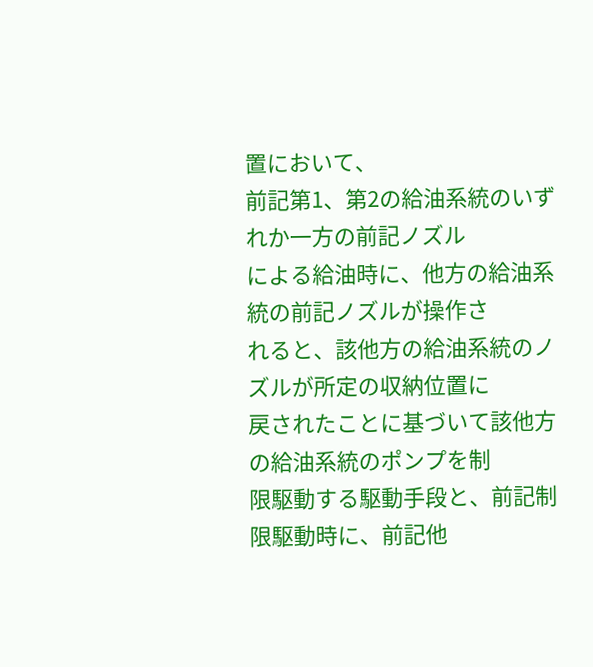置において、
前記第1、第2の給油系統のいずれか一方の前記ノズル
による給油時に、他方の給油系統の前記ノズルが操作さ
れると、該他方の給油系統のノズルが所定の収納位置に
戻されたことに基づいて該他方の給油系統のポンプを制
限駆動する駆動手段と、前記制限駆動時に、前記他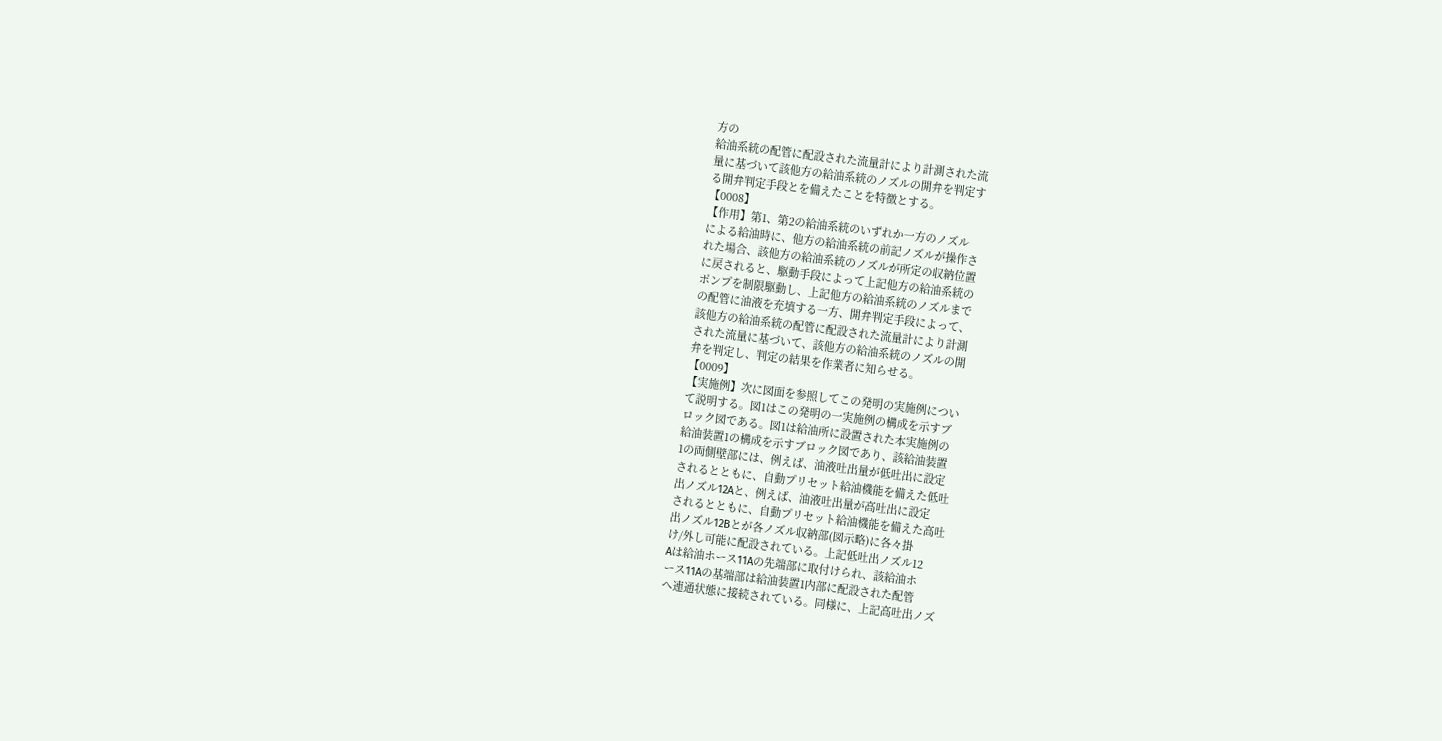方の
給油系統の配管に配設された流量計により計測された流
量に基づいて該他方の給油系統のノズルの開弁を判定す
る開弁判定手段とを備えたことを特徴とする。
【0008】
【作用】第1、第2の給油系統のいずれか一方のノズル
による給油時に、他方の給油系統の前記ノズルが操作さ
れた場合、該他方の給油系統のノズルが所定の収納位置
に戻されると、駆動手段によって上記他方の給油系統の
ポンプを制限駆動し、上記他方の給油系統のノズルまで
の配管に油液を充填する一方、開弁判定手段によって、
該他方の給油系統の配管に配設された流量計により計測
された流量に基づいて、該他方の給油系統のノズルの開
弁を判定し、判定の結果を作業者に知らせる。
【0009】
【実施例】次に図面を参照してこの発明の実施例につい
て説明する。図1はこの発明の一実施例の構成を示すブ
ロック図である。図1は給油所に設置された本実施例の
給油装置1の構成を示すブロック図であり、該給油装置
1の両側壁部には、例えば、油液吐出量が低吐出に設定
されるとともに、自動プリセット給油機能を備えた低吐
出ノズル12Aと、例えば、油液吐出量が高吐出に設定
されるとともに、自動プリセット給油機能を備えた高吐
出ノズル12Bとが各ノズル収納部(図示略)に各々掛
け/外し可能に配設されている。上記低吐出ノズル12
Aは給油ホース11Aの先端部に取付けられ、該給油ホ
ース11Aの基端部は給油装置1内部に配設された配管
へ連通状態に接続されている。同様に、上記高吐出ノズ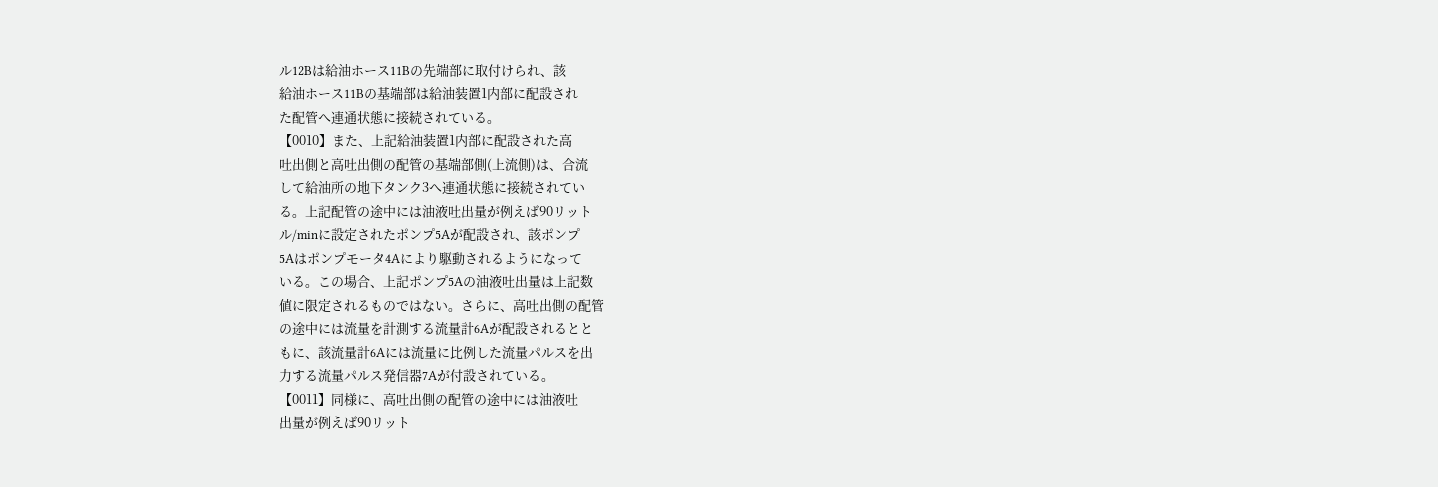ル12Bは給油ホース11Bの先端部に取付けられ、該
給油ホース11Bの基端部は給油装置1内部に配設され
た配管へ連通状態に接続されている。
【0010】また、上記給油装置1内部に配設された高
吐出側と高吐出側の配管の基端部側(上流側)は、合流
して給油所の地下タンク3へ連通状態に接続されてい
る。上記配管の途中には油液吐出量が例えば90リット
ル/minに設定されたポンプ5Aが配設され、該ポンプ
5Aはポンプモータ4Aにより駆動されるようになって
いる。この場合、上記ポンプ5Aの油液吐出量は上記数
値に限定されるものではない。さらに、高吐出側の配管
の途中には流量を計測する流量計6Aが配設されるとと
もに、該流量計6Aには流量に比例した流量パルスを出
力する流量パルス発信器7Aが付設されている。
【0011】同様に、高吐出側の配管の途中には油液吐
出量が例えば90リット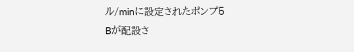ル/minに設定されたポンプ5
Bが配設さ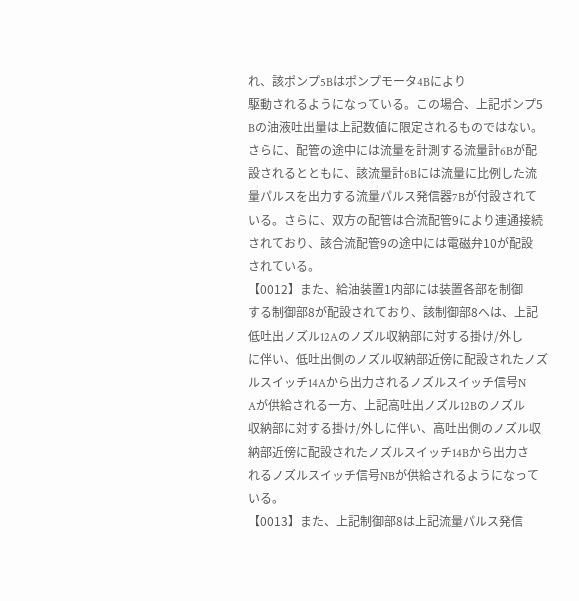れ、該ポンプ5Bはポンプモータ4Bにより
駆動されるようになっている。この場合、上記ポンプ5
Bの油液吐出量は上記数値に限定されるものではない。
さらに、配管の途中には流量を計測する流量計6Bが配
設されるとともに、該流量計6Bには流量に比例した流
量パルスを出力する流量パルス発信器7Bが付設されて
いる。さらに、双方の配管は合流配管9により連通接続
されており、該合流配管9の途中には電磁弁10が配設
されている。
【0012】また、給油装置1内部には装置各部を制御
する制御部8が配設されており、該制御部8へは、上記
低吐出ノズル12Aのノズル収納部に対する掛け/外し
に伴い、低吐出側のノズル収納部近傍に配設されたノズ
ルスイッチ14Aから出力されるノズルスイッチ信号N
Aが供給される一方、上記高吐出ノズル12Bのノズル
収納部に対する掛け/外しに伴い、高吐出側のノズル収
納部近傍に配設されたノズルスイッチ14Bから出力さ
れるノズルスイッチ信号NBが供給されるようになって
いる。
【0013】また、上記制御部8は上記流量パルス発信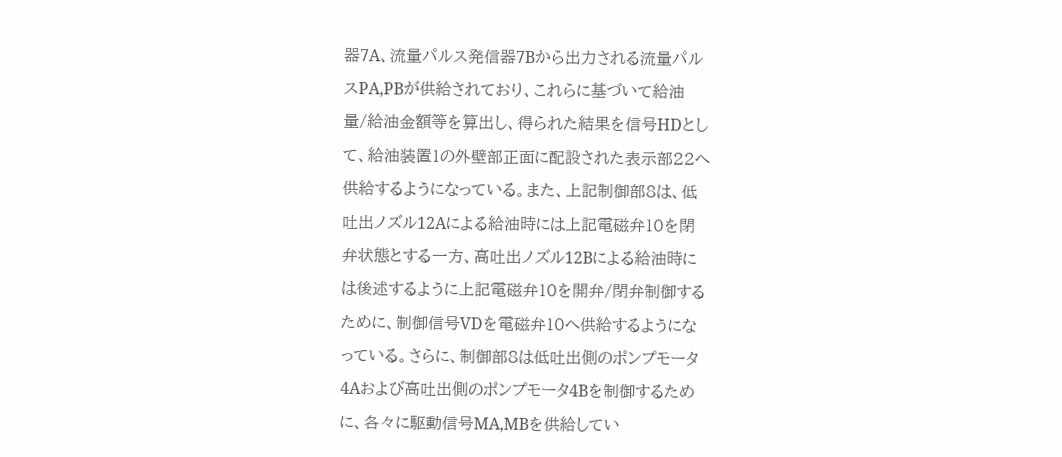器7A、流量パルス発信器7Bから出力される流量パル
スPA,PBが供給されており、これらに基づいて給油
量/給油金額等を算出し、得られた結果を信号HDとし
て、給油装置1の外壁部正面に配設された表示部22へ
供給するようになっている。また、上記制御部8は、低
吐出ノズル12Aによる給油時には上記電磁弁10を閉
弁状態とする一方、高吐出ノズル12Bによる給油時に
は後述するように上記電磁弁10を開弁/閉弁制御する
ために、制御信号VDを電磁弁10へ供給するようにな
っている。さらに、制御部8は低吐出側のポンプモータ
4Aおよび高吐出側のポンプモータ4Bを制御するため
に、各々に駆動信号MA,MBを供給してい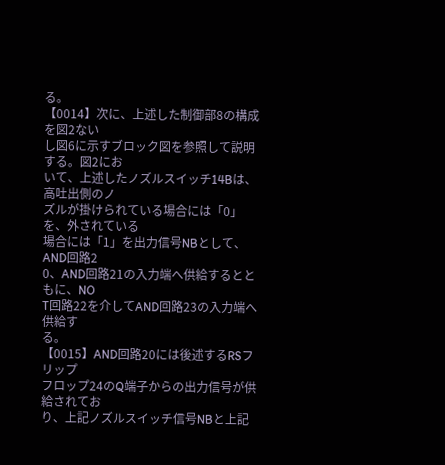る。
【0014】次に、上述した制御部8の構成を図2ない
し図6に示すブロック図を参照して説明する。図2にお
いて、上述したノズルスイッチ14Bは、高吐出側のノ
ズルが掛けられている場合には「0」を、外されている
場合には「1」を出力信号NBとして、AND回路2
0、AND回路21の入力端へ供給するとともに、NO
T回路22を介してAND回路23の入力端へ供給す
る。
【0015】AND回路20には後述するRSフリップ
フロップ24のQ端子からの出力信号が供給されてお
り、上記ノズルスイッチ信号NBと上記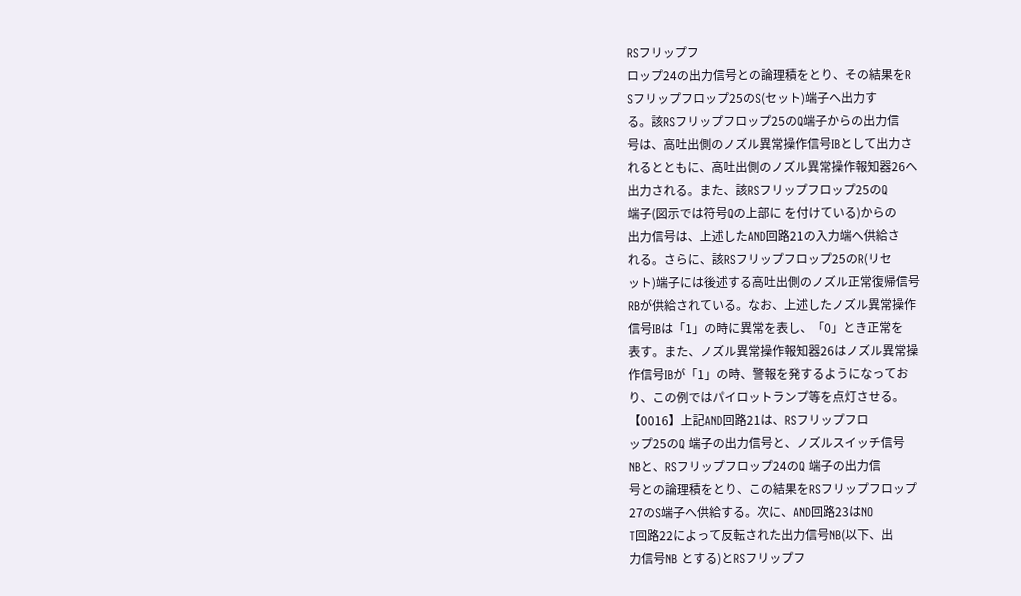RSフリップフ
ロップ24の出力信号との論理積をとり、その結果をR
Sフリップフロップ25のS(セット)端子へ出力す
る。該RSフリップフロップ25のQ端子からの出力信
号は、高吐出側のノズル異常操作信号IBとして出力さ
れるとともに、高吐出側のノズル異常操作報知器26へ
出力される。また、該RSフリップフロップ25のQ
端子(図示では符号Qの上部に を付けている)からの
出力信号は、上述したAND回路21の入力端へ供給さ
れる。さらに、該RSフリップフロップ25のR(リセ
ット)端子には後述する高吐出側のノズル正常復帰信号
RBが供給されている。なお、上述したノズル異常操作
信号IBは「1」の時に異常を表し、「0」とき正常を
表す。また、ノズル異常操作報知器26はノズル異常操
作信号IBが「1」の時、警報を発するようになってお
り、この例ではパイロットランプ等を点灯させる。
【0016】上記AND回路21は、RSフリップフロ
ップ25のQ 端子の出力信号と、ノズルスイッチ信号
NBと、RSフリップフロップ24のQ 端子の出力信
号との論理積をとり、この結果をRSフリップフロップ
27のS端子へ供給する。次に、AND回路23はNO
T回路22によって反転された出力信号NB(以下、出
力信号NB とする)とRSフリップフ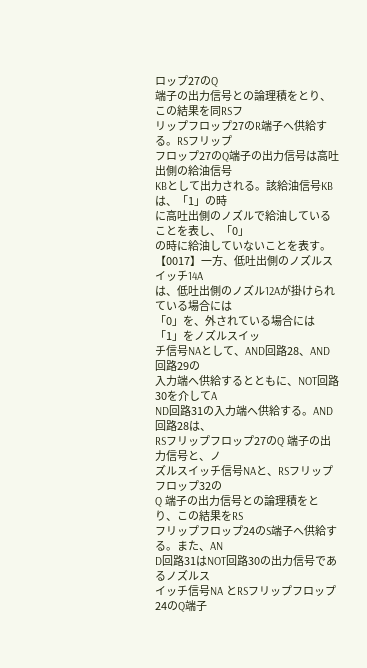ロップ27のQ
端子の出力信号との論理積をとり、この結果を同RSフ
リップフロップ27のR端子へ供給する。RSフリップ
フロップ27のQ端子の出力信号は高吐出側の給油信号
KBとして出力される。該給油信号KBは、「1」の時
に高吐出側のノズルで給油していることを表し、「0」
の時に給油していないことを表す。
【0017】一方、低吐出側のノズルスイッチ14A
は、低吐出側のノズル12Aが掛けられている場合には
「0」を、外されている場合には「1」をノズルスイッ
チ信号NAとして、AND回路28、AND回路29の
入力端へ供給するとともに、NOT回路30を介してA
ND回路31の入力端へ供給する。AND回路28は、
RSフリップフロップ27のQ 端子の出力信号と、ノ
ズルスイッチ信号NAと、RSフリップフロップ32の
Q 端子の出力信号との論理積をとり、この結果をRS
フリップフロップ24のS端子へ供給する。また、AN
D回路31はNOT回路30の出力信号であるノズルス
イッチ信号NA とRSフリップフロップ24のQ端子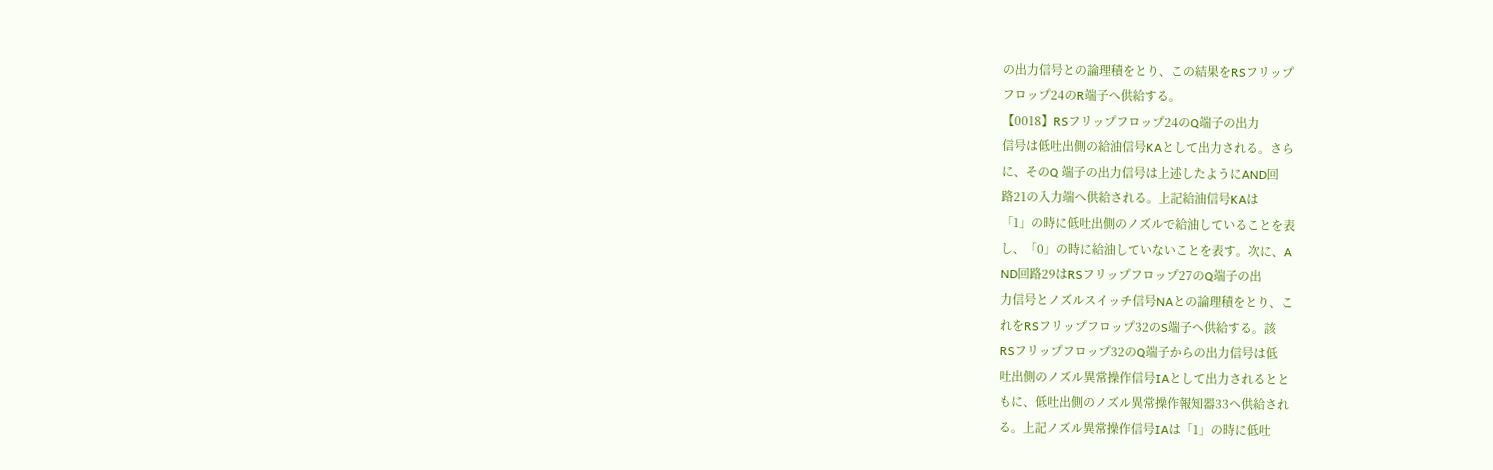の出力信号との論理積をとり、この結果をRSフリップ
フロップ24のR端子へ供給する。
【0018】RSフリップフロップ24のQ端子の出力
信号は低吐出側の給油信号KAとして出力される。さら
に、そのQ 端子の出力信号は上述したようにAND回
路21の入力端へ供給される。上記給油信号KAは
「1」の時に低吐出側のノズルで給油していることを表
し、「0」の時に給油していないことを表す。次に、A
ND回路29はRSフリップフロップ27のQ端子の出
力信号とノズルスイッチ信号NAとの論理積をとり、こ
れをRSフリップフロップ32のS端子へ供給する。該
RSフリップフロップ32のQ端子からの出力信号は低
吐出側のノズル異常操作信号IAとして出力されるとと
もに、低吐出側のノズル異常操作報知器33へ供給され
る。上記ノズル異常操作信号IAは「1」の時に低吐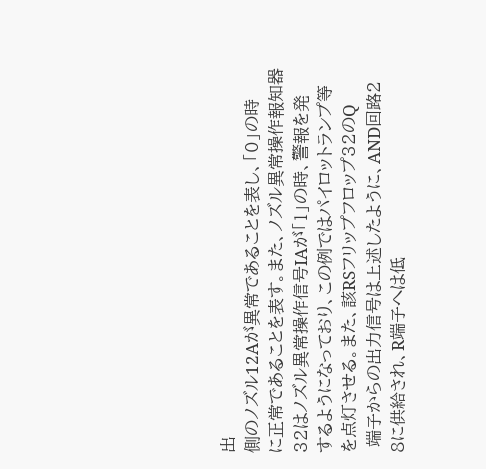出
側のノズル12Aが異常であることを表し、「0」の時
に正常であることを表す。また、ノズル異常操作報知器
32はノズル異常操作信号IAが「1」の時、警報を発
するようになっており、この例ではパイロットランプ等
を点灯させる。また、該RSフリップフロップ32のQ
 端子からの出力信号は上述したように、AND回路2
8に供給され、R端子へは低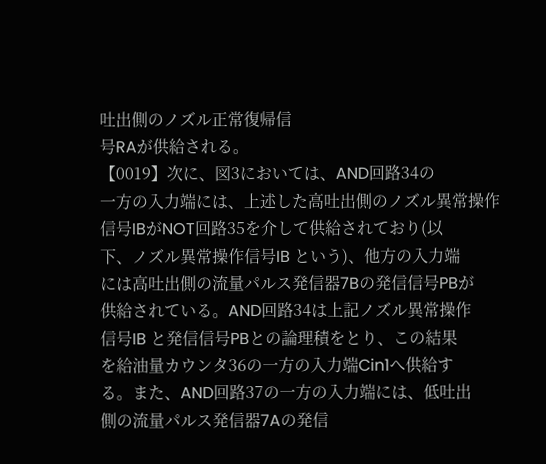吐出側のノズル正常復帰信
号RAが供給される。
【0019】次に、図3においては、AND回路34の
一方の入力端には、上述した高吐出側のノズル異常操作
信号IBがNOT回路35を介して供給されており(以
下、ノズル異常操作信号IB という)、他方の入力端
には高吐出側の流量パルス発信器7Bの発信信号PBが
供給されている。AND回路34は上記ノズル異常操作
信号IB と発信信号PBとの論理積をとり、この結果
を給油量カウンタ36の一方の入力端Cin1へ供給す
る。また、AND回路37の一方の入力端には、低吐出
側の流量パルス発信器7Aの発信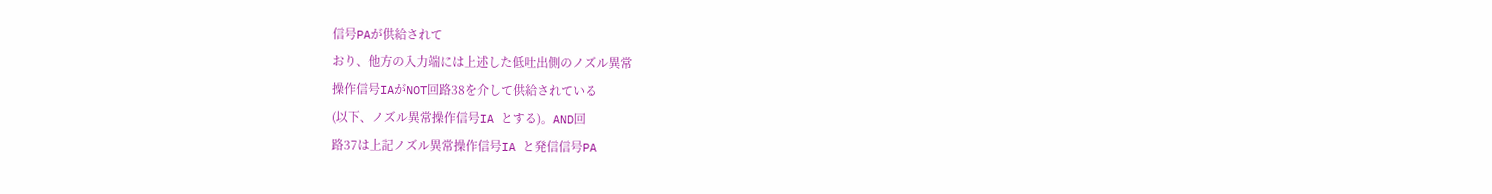信号PAが供給されて
おり、他方の入力端には上述した低吐出側のノズル異常
操作信号IAがNOT回路38を介して供給されている
(以下、ノズル異常操作信号IA とする)。AND回
路37は上記ノズル異常操作信号IA と発信信号PA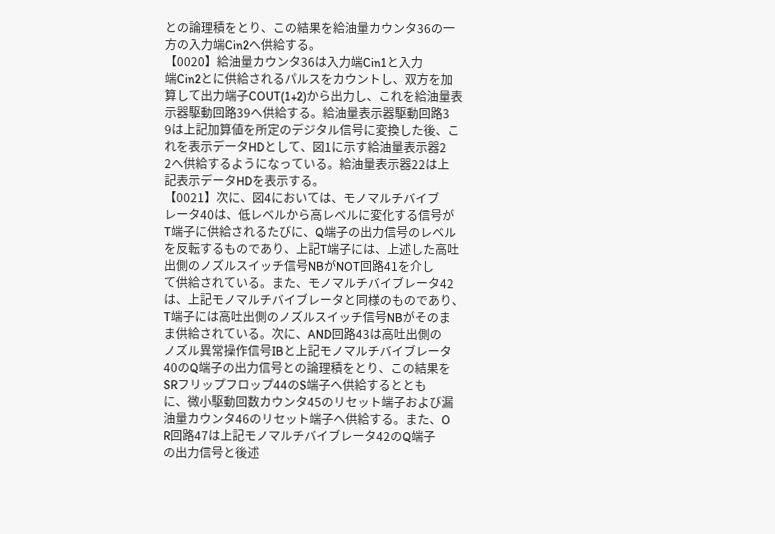との論理積をとり、この結果を給油量カウンタ36の一
方の入力端Cin2へ供給する。
【0020】給油量カウンタ36は入力端Cin1と入力
端Cin2とに供給されるパルスをカウントし、双方を加
算して出力端子COUT(1+2)から出力し、これを給油量表
示器駆動回路39へ供給する。給油量表示器駆動回路3
9は上記加算値を所定のデジタル信号に変換した後、こ
れを表示データHDとして、図1に示す給油量表示器2
2へ供給するようになっている。給油量表示器22は上
記表示データHDを表示する。
【0021】次に、図4においては、モノマルチバイブ
レータ40は、低レベルから高レベルに変化する信号が
T端子に供給されるたびに、Q端子の出力信号のレベル
を反転するものであり、上記T端子には、上述した高吐
出側のノズルスイッチ信号NBがNOT回路41を介し
て供給されている。また、モノマルチバイブレータ42
は、上記モノマルチバイブレータと同様のものであり、
T端子には高吐出側のノズルスイッチ信号NBがそのま
ま供給されている。次に、AND回路43は高吐出側の
ノズル異常操作信号IBと上記モノマルチバイブレータ
40のQ端子の出力信号との論理積をとり、この結果を
SRフリップフロップ44のS端子へ供給するととも
に、微小駆動回数カウンタ45のリセット端子および漏
油量カウンタ46のリセット端子へ供給する。また、O
R回路47は上記モノマルチバイブレータ42のQ端子
の出力信号と後述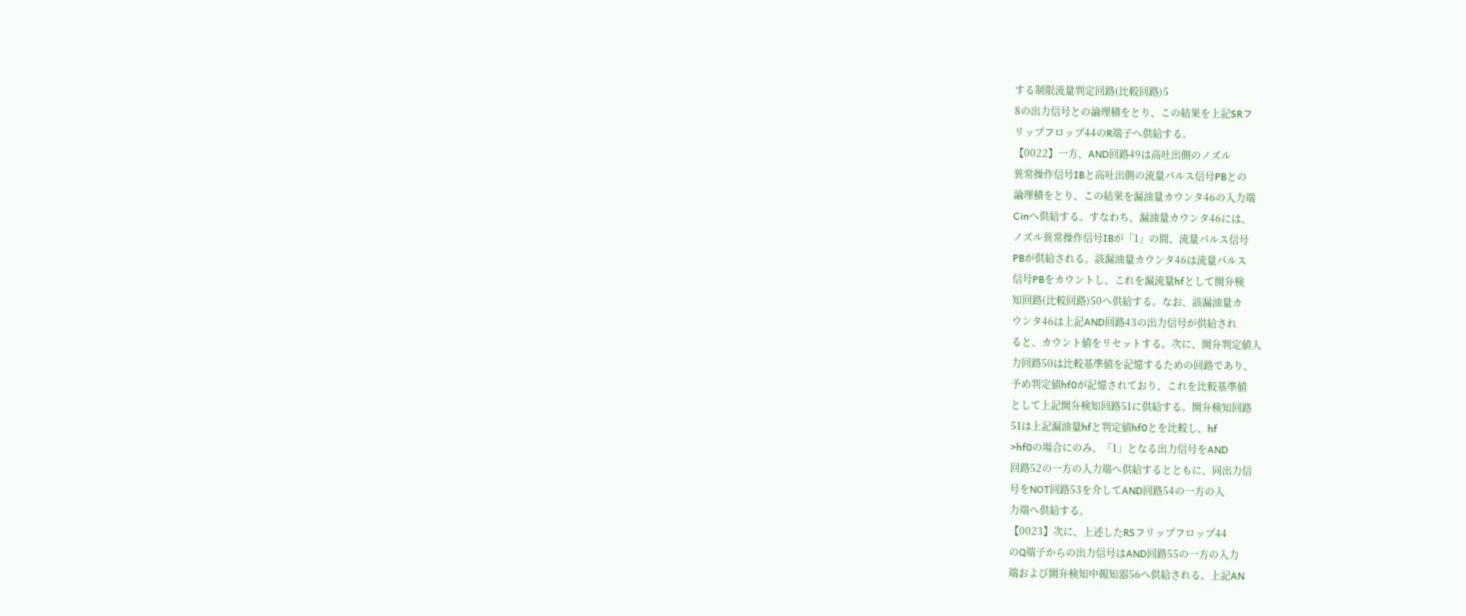する制限流量判定回路(比較回路)5
8の出力信号との論理積をとり、この結果を上記SRフ
リップフロップ44のR端子へ供給する。
【0022】一方、AND回路49は高吐出側のノズル
異常操作信号IBと高吐出側の流量パルス信号PBとの
論理積をとり、この結果を漏油量カウンタ46の入力端
Cinへ供給する。すなわち、漏油量カウンタ46には、
ノズル異常操作信号IBが「1」の間、流量パルス信号
PBが供給される。該漏油量カウンタ46は流量パルス
信号PBをカウントし、これを漏流量hfとして開弁検
知回路(比較回路)50へ供給する。なお、該漏油量カ
ウンタ46は上記AND回路43の出力信号が供給され
ると、カウント値をリセットする。次に、開弁判定値入
力回路50は比較基準値を記憶するための回路であり、
予め判定値hf0が記憶されており、これを比較基準値
として上記開弁検知回路51に供給する。開弁検知回路
51は上記漏油量hfと判定値hf0とを比較し、hf
>hf0の場合にのみ、「1」となる出力信号をAND
回路52の一方の入力端へ供給するとともに、同出力信
号をNOT回路53を介してAND回路54の一方の入
力端へ供給する。
【0023】次に、上述したRSフリップフロップ44
のQ端子からの出力信号はAND回路55の一方の入力
端および開弁検知中報知器56へ供給される。上記AN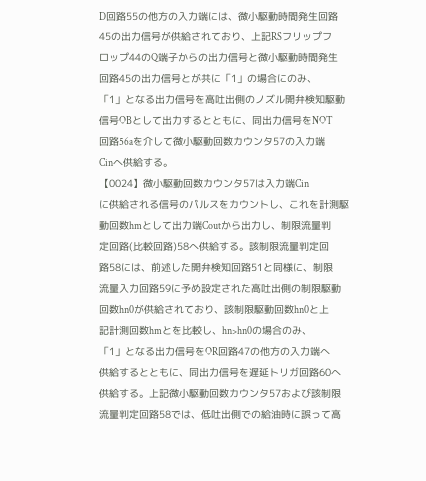D回路55の他方の入力端には、微小駆動時間発生回路
45の出力信号が供給されており、上記RSフリップフ
ロップ44のQ端子からの出力信号と微小駆動時間発生
回路45の出力信号とが共に「1」の場合にのみ、
「1」となる出力信号を高吐出側のノズル開弁検知駆動
信号OBとして出力するとともに、同出力信号をNOT
回路56aを介して微小駆動回数カウンタ57の入力端
Cinへ供給する。
【0024】微小駆動回数カウンタ57は入力端Cin
に供給される信号のパルスをカウントし、これを計測駆
動回数hmとして出力端Coutから出力し、制限流量判
定回路(比較回路)58へ供給する。該制限流量判定回
路58には、前述した開弁検知回路51と同様に、制限
流量入力回路59に予め設定された高吐出側の制限駆動
回数hn0が供給されており、該制限駆動回数hn0と上
記計測回数hmとを比較し、hn>hn0の場合のみ、
「1」となる出力信号をOR回路47の他方の入力端へ
供給するとともに、同出力信号を遅延トリガ回路60へ
供給する。上記微小駆動回数カウンタ57および該制限
流量判定回路58では、低吐出側での給油時に誤って高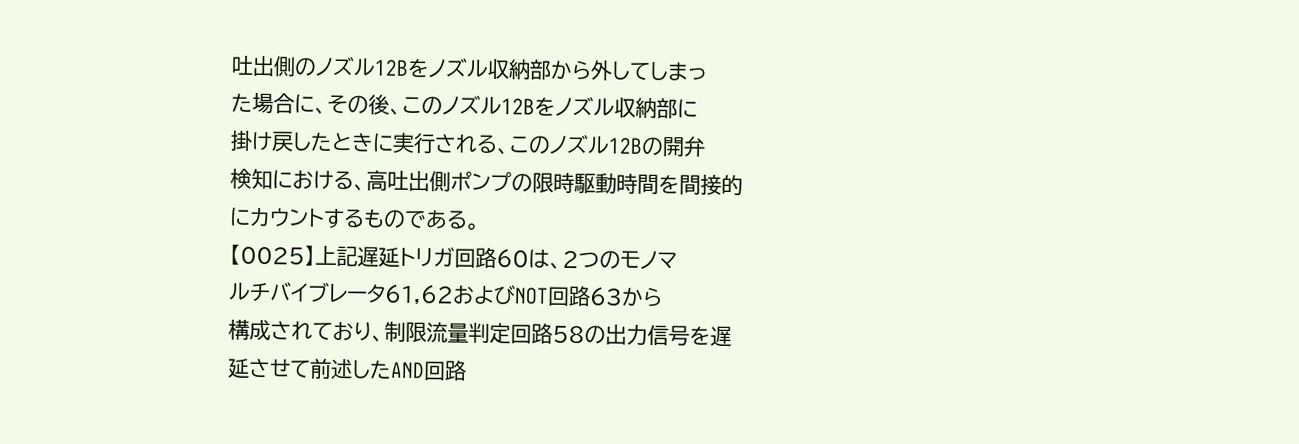吐出側のノズル12Bをノズル収納部から外してしまっ
た場合に、その後、このノズル12Bをノズル収納部に
掛け戻したときに実行される、このノズル12Bの開弁
検知における、高吐出側ポンプの限時駆動時間を間接的
にカウントするものである。
【0025】上記遅延トリガ回路60は、2つのモノマ
ルチバイブレータ61,62およびNOT回路63から
構成されており、制限流量判定回路58の出力信号を遅
延させて前述したAND回路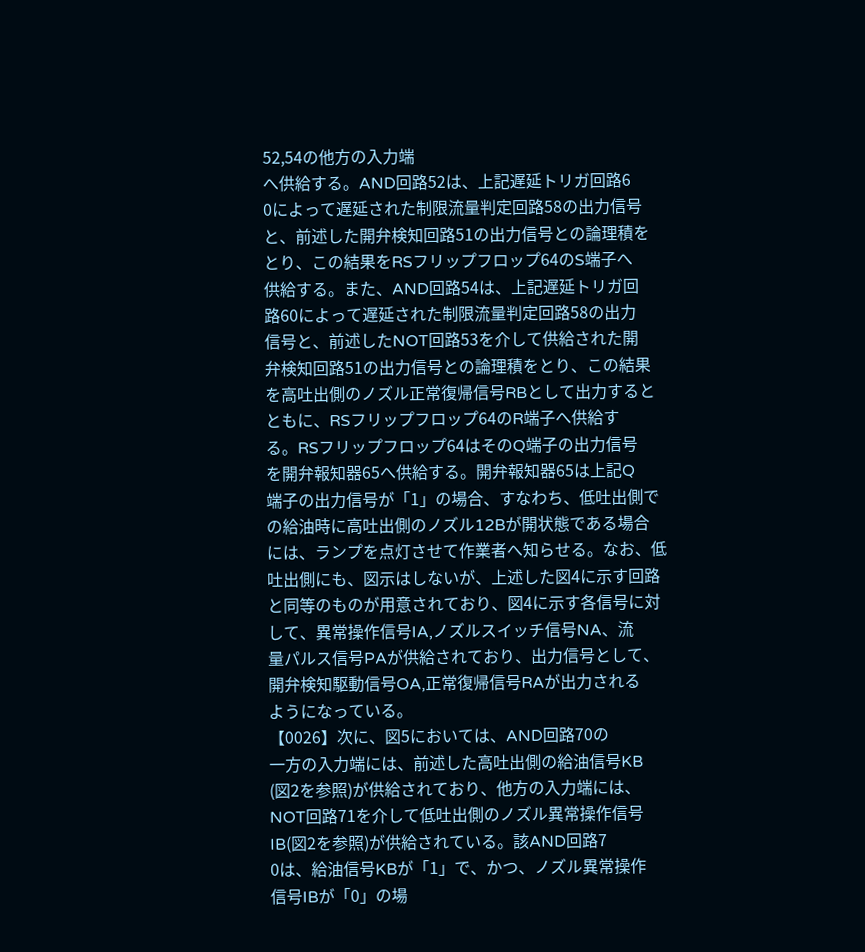52,54の他方の入力端
へ供給する。AND回路52は、上記遅延トリガ回路6
0によって遅延された制限流量判定回路58の出力信号
と、前述した開弁検知回路51の出力信号との論理積を
とり、この結果をRSフリップフロップ64のS端子へ
供給する。また、AND回路54は、上記遅延トリガ回
路60によって遅延された制限流量判定回路58の出力
信号と、前述したNOT回路53を介して供給された開
弁検知回路51の出力信号との論理積をとり、この結果
を高吐出側のノズル正常復帰信号RBとして出力すると
ともに、RSフリップフロップ64のR端子へ供給す
る。RSフリップフロップ64はそのQ端子の出力信号
を開弁報知器65へ供給する。開弁報知器65は上記Q
端子の出力信号が「1」の場合、すなわち、低吐出側で
の給油時に高吐出側のノズル12Bが開状態である場合
には、ランプを点灯させて作業者へ知らせる。なお、低
吐出側にも、図示はしないが、上述した図4に示す回路
と同等のものが用意されており、図4に示す各信号に対
して、異常操作信号IA,ノズルスイッチ信号NA、流
量パルス信号PAが供給されており、出力信号として、
開弁検知駆動信号OA,正常復帰信号RAが出力される
ようになっている。
【0026】次に、図5においては、AND回路70の
一方の入力端には、前述した高吐出側の給油信号KB
(図2を参照)が供給されており、他方の入力端には、
NOT回路71を介して低吐出側のノズル異常操作信号
IB(図2を参照)が供給されている。該AND回路7
0は、給油信号KBが「1」で、かつ、ノズル異常操作
信号IBが「0」の場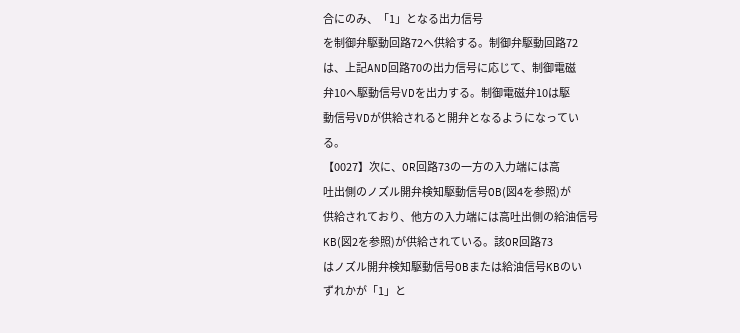合にのみ、「1」となる出力信号
を制御弁駆動回路72へ供給する。制御弁駆動回路72
は、上記AND回路70の出力信号に応じて、制御電磁
弁10へ駆動信号VDを出力する。制御電磁弁10は駆
動信号VDが供給されると開弁となるようになってい
る。
【0027】次に、OR回路73の一方の入力端には高
吐出側のノズル開弁検知駆動信号OB(図4を参照)が
供給されており、他方の入力端には高吐出側の給油信号
KB(図2を参照)が供給されている。該OR回路73
はノズル開弁検知駆動信号OBまたは給油信号KBのい
ずれかが「1」と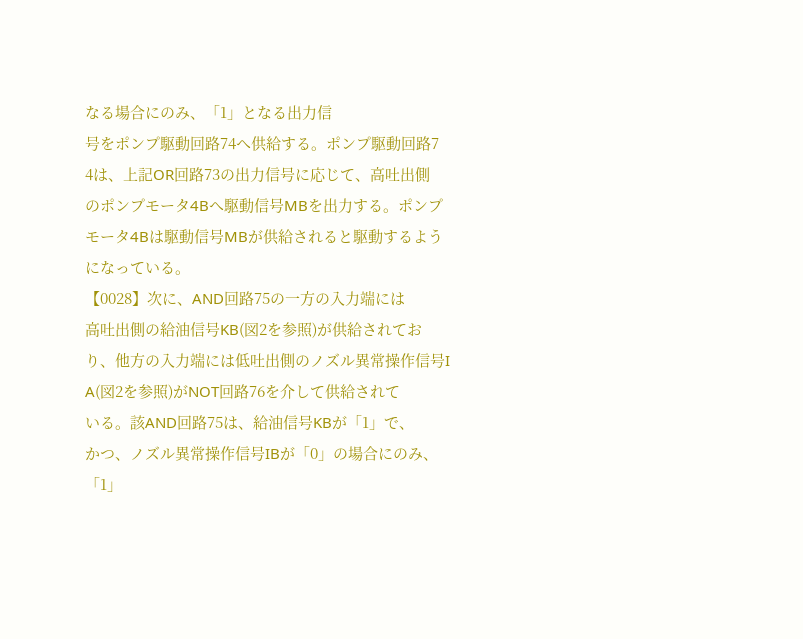なる場合にのみ、「1」となる出力信
号をポンプ駆動回路74へ供給する。ポンプ駆動回路7
4は、上記OR回路73の出力信号に応じて、高吐出側
のポンプモータ4Bへ駆動信号MBを出力する。ポンプ
モータ4Bは駆動信号MBが供給されると駆動するよう
になっている。
【0028】次に、AND回路75の一方の入力端には
高吐出側の給油信号KB(図2を参照)が供給されてお
り、他方の入力端には低吐出側のノズル異常操作信号I
A(図2を参照)がNOT回路76を介して供給されて
いる。該AND回路75は、給油信号KBが「1」で、
かつ、ノズル異常操作信号IBが「0」の場合にのみ、
「1」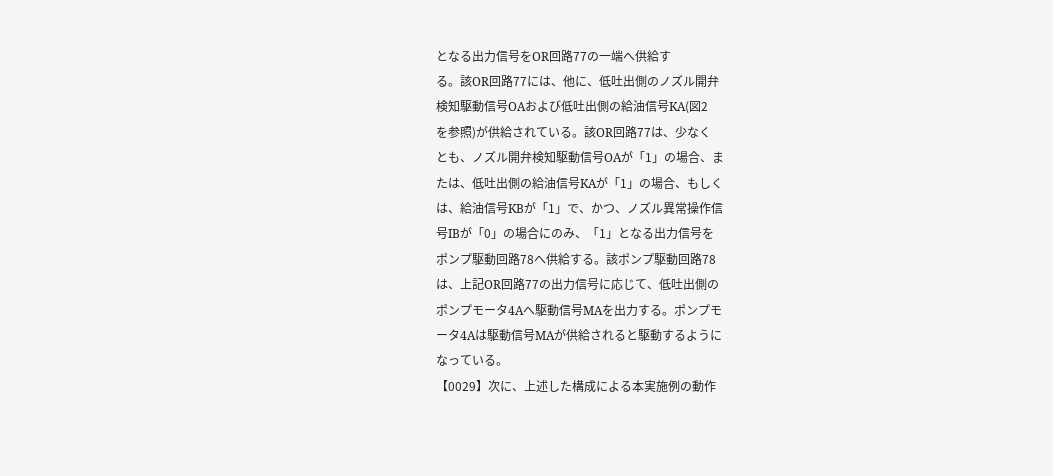となる出力信号をOR回路77の一端へ供給す
る。該OR回路77には、他に、低吐出側のノズル開弁
検知駆動信号OAおよび低吐出側の給油信号KA(図2
を参照)が供給されている。該OR回路77は、少なく
とも、ノズル開弁検知駆動信号OAが「1」の場合、ま
たは、低吐出側の給油信号KAが「1」の場合、もしく
は、給油信号KBが「1」で、かつ、ノズル異常操作信
号IBが「0」の場合にのみ、「1」となる出力信号を
ポンプ駆動回路78へ供給する。該ポンプ駆動回路78
は、上記OR回路77の出力信号に応じて、低吐出側の
ポンプモータ4Aへ駆動信号MAを出力する。ポンプモ
ータ4Aは駆動信号MAが供給されると駆動するように
なっている。
【0029】次に、上述した構成による本実施例の動作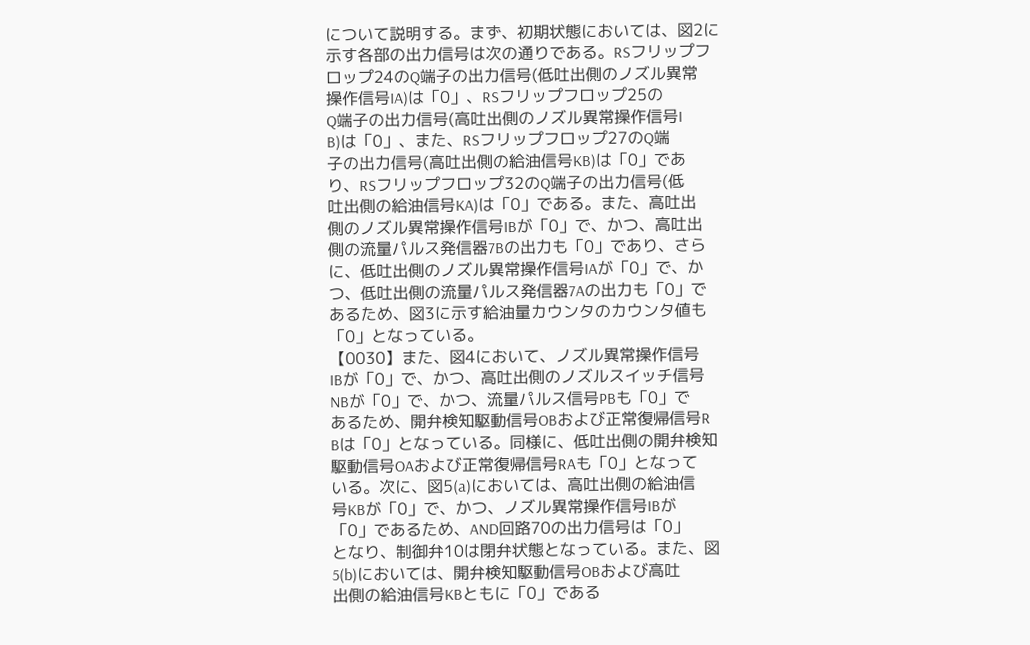について説明する。まず、初期状態においては、図2に
示す各部の出力信号は次の通りである。RSフリップフ
ロップ24のQ端子の出力信号(低吐出側のノズル異常
操作信号IA)は「0」、RSフリップフロップ25の
Q端子の出力信号(高吐出側のノズル異常操作信号I
B)は「0」、また、RSフリップフロップ27のQ端
子の出力信号(高吐出側の給油信号KB)は「0」であ
り、RSフリップフロップ32のQ端子の出力信号(低
吐出側の給油信号KA)は「0」である。また、高吐出
側のノズル異常操作信号IBが「0」で、かつ、高吐出
側の流量パルス発信器7Bの出力も「0」であり、さら
に、低吐出側のノズル異常操作信号IAが「0」で、か
つ、低吐出側の流量パルス発信器7Aの出力も「0」で
あるため、図3に示す給油量カウンタのカウンタ値も
「0」となっている。
【0030】また、図4において、ノズル異常操作信号
IBが「0」で、かつ、高吐出側のノズルスイッチ信号
NBが「0」で、かつ、流量パルス信号PBも「0」で
あるため、開弁検知駆動信号OBおよび正常復帰信号R
Bは「0」となっている。同様に、低吐出側の開弁検知
駆動信号OAおよび正常復帰信号RAも「0」となって
いる。次に、図5(a)においては、高吐出側の給油信
号KBが「0」で、かつ、ノズル異常操作信号IBが
「0」であるため、AND回路70の出力信号は「0」
となり、制御弁10は閉弁状態となっている。また、図
5(b)においては、開弁検知駆動信号OBおよび高吐
出側の給油信号KBともに「0」である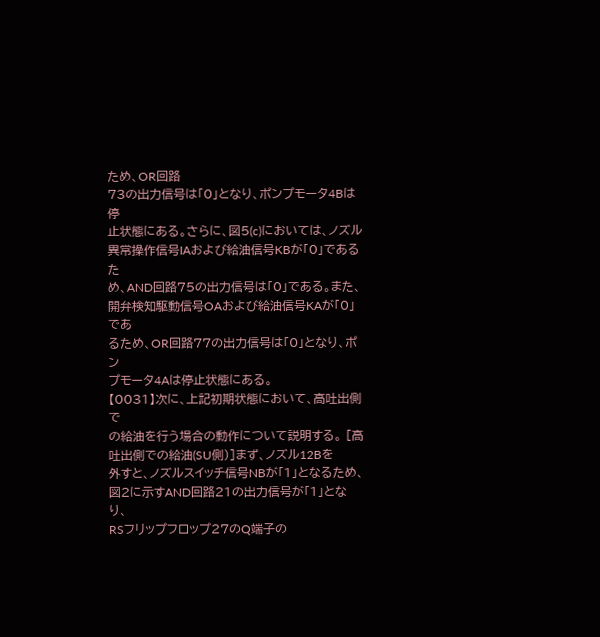ため、OR回路
73の出力信号は「0」となり、ポンプモータ4Bは停
止状態にある。さらに、図5(c)においては、ノズル
異常操作信号IAおよび給油信号KBが「0」であるた
め、AND回路75の出力信号は「0」である。また、
開弁検知駆動信号OAおよび給油信号KAが「0」であ
るため、OR回路77の出力信号は「0」となり、ポン
プモータ4Aは停止状態にある。
【0031】次に、上記初期状態において、高吐出側で
の給油を行う場合の動作について説明する。 [高吐出側での給油(SU側)]まず、ノズル12Bを
外すと、ノズルスイッチ信号NBが「1」となるため、
図2に示すAND回路21の出力信号が「1」となり、
RSフリップフロップ27のQ端子の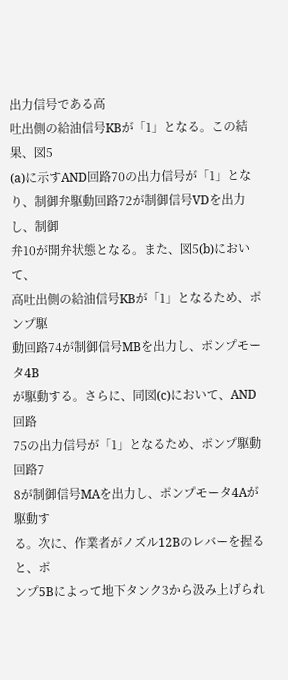出力信号である高
吐出側の給油信号KBが「1」となる。この結果、図5
(a)に示すAND回路70の出力信号が「1」とな
り、制御弁駆動回路72が制御信号VDを出力し、制御
弁10が開弁状態となる。また、図5(b)において、
高吐出側の給油信号KBが「1」となるため、ポンプ駆
動回路74が制御信号MBを出力し、ポンプモータ4B
が駆動する。さらに、同図(c)において、AND回路
75の出力信号が「1」となるため、ポンプ駆動回路7
8が制御信号MAを出力し、ポンプモータ4Aが駆動す
る。次に、作業者がノズル12Bのレバーを握ると、ポ
ンプ5Bによって地下タンク3から汲み上げられ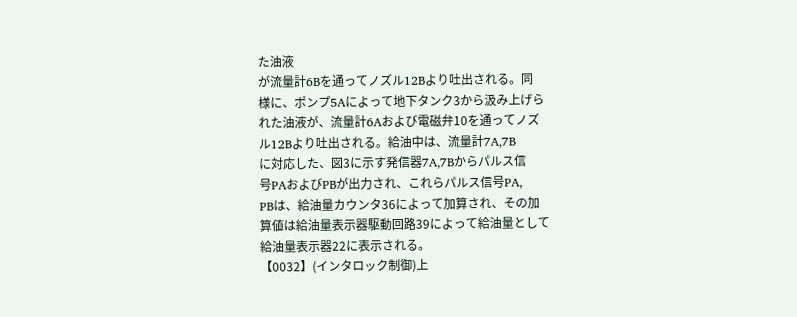た油液
が流量計6Bを通ってノズル12Bより吐出される。同
様に、ポンプ5Aによって地下タンク3から汲み上げら
れた油液が、流量計6Aおよび電磁弁10を通ってノズ
ル12Bより吐出される。給油中は、流量計7A,7B
に対応した、図3に示す発信器7A,7Bからパルス信
号PAおよびPBが出力され、これらパルス信号PA,
PBは、給油量カウンタ36によって加算され、その加
算値は給油量表示器駆動回路39によって給油量として
給油量表示器22に表示される。
【0032】(インタロック制御)上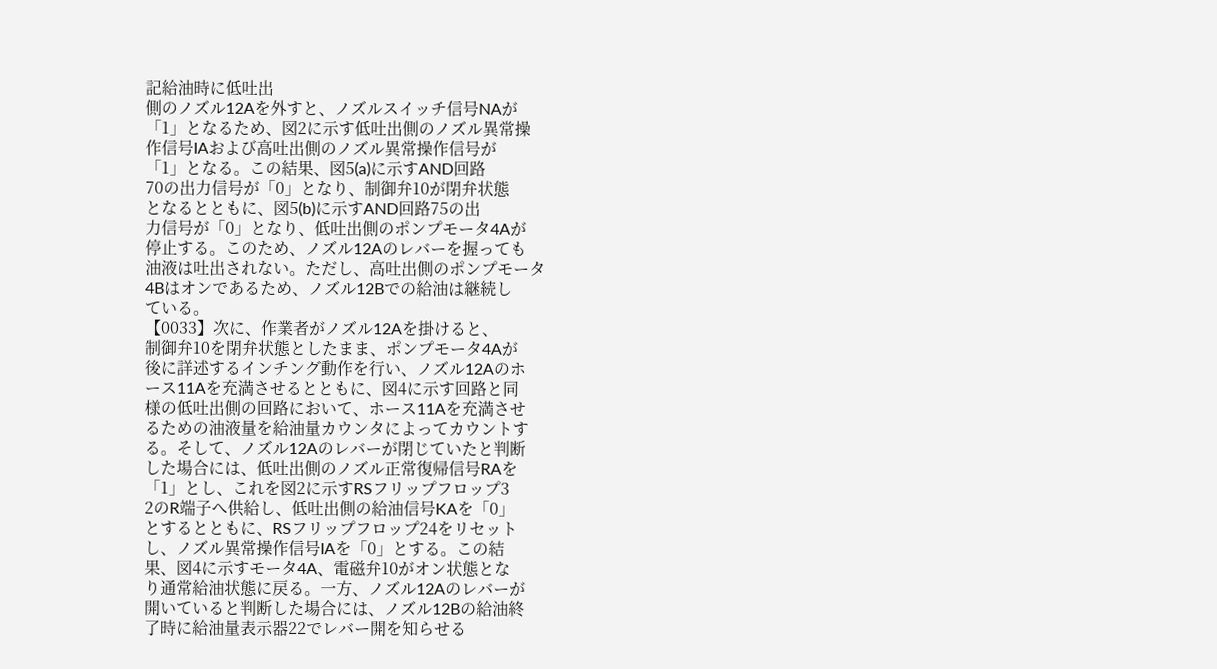記給油時に低吐出
側のノズル12Aを外すと、ノズルスイッチ信号NAが
「1」となるため、図2に示す低吐出側のノズル異常操
作信号IAおよび高吐出側のノズル異常操作信号が
「1」となる。この結果、図5(a)に示すAND回路
70の出力信号が「0」となり、制御弁10が閉弁状態
となるとともに、図5(b)に示すAND回路75の出
力信号が「0」となり、低吐出側のポンプモータ4Aが
停止する。このため、ノズル12Aのレバーを握っても
油液は吐出されない。ただし、高吐出側のポンプモータ
4Bはオンであるため、ノズル12Bでの給油は継続し
ている。
【0033】次に、作業者がノズル12Aを掛けると、
制御弁10を閉弁状態としたまま、ポンプモータ4Aが
後に詳述するインチング動作を行い、ノズル12Aのホ
ース11Aを充満させるとともに、図4に示す回路と同
様の低吐出側の回路において、ホース11Aを充満させ
るための油液量を給油量カウンタによってカウントす
る。そして、ノズル12Aのレバーが閉じていたと判断
した場合には、低吐出側のノズル正常復帰信号RAを
「1」とし、これを図2に示すRSフリップフロップ3
2のR端子へ供給し、低吐出側の給油信号KAを「0」
とするとともに、RSフリップフロップ24をリセット
し、ノズル異常操作信号IAを「0」とする。この結
果、図4に示すモータ4A、電磁弁10がオン状態とな
り通常給油状態に戻る。一方、ノズル12Aのレバーが
開いていると判断した場合には、ノズル12Bの給油終
了時に給油量表示器22でレバー開を知らせる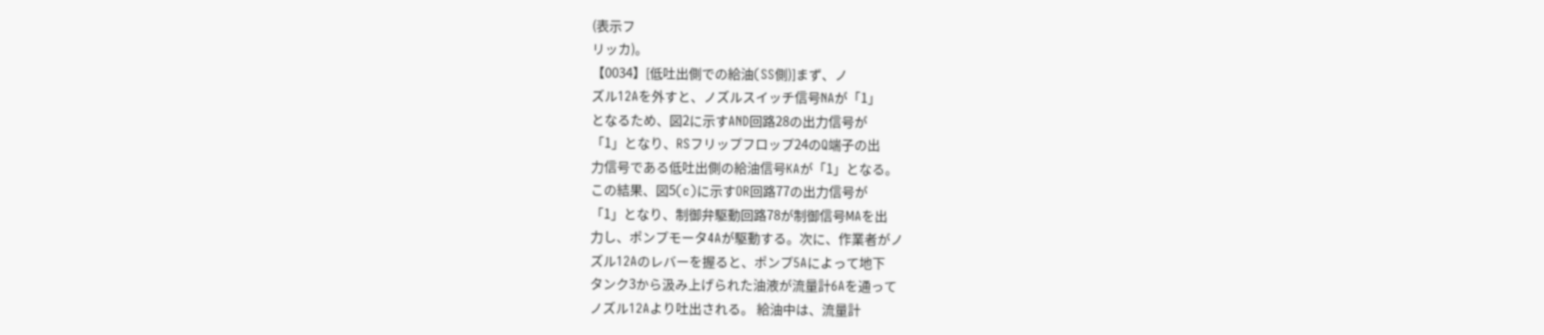(表示フ
リッカ)。
【0034】[低吐出側での給油(SS側)]まず、ノ
ズル12Aを外すと、ノズルスイッチ信号NAが「1」
となるため、図2に示すAND回路28の出力信号が
「1」となり、RSフリップフロップ24のQ端子の出
力信号である低吐出側の給油信号KAが「1」となる。
この結果、図5(c)に示すOR回路77の出力信号が
「1」となり、制御弁駆動回路78が制御信号MAを出
力し、ポンプモータ4Aが駆動する。次に、作業者がノ
ズル12Aのレバーを握ると、ポンプ5Aによって地下
タンク3から汲み上げられた油液が流量計6Aを通って
ノズル12Aより吐出される。 給油中は、流量計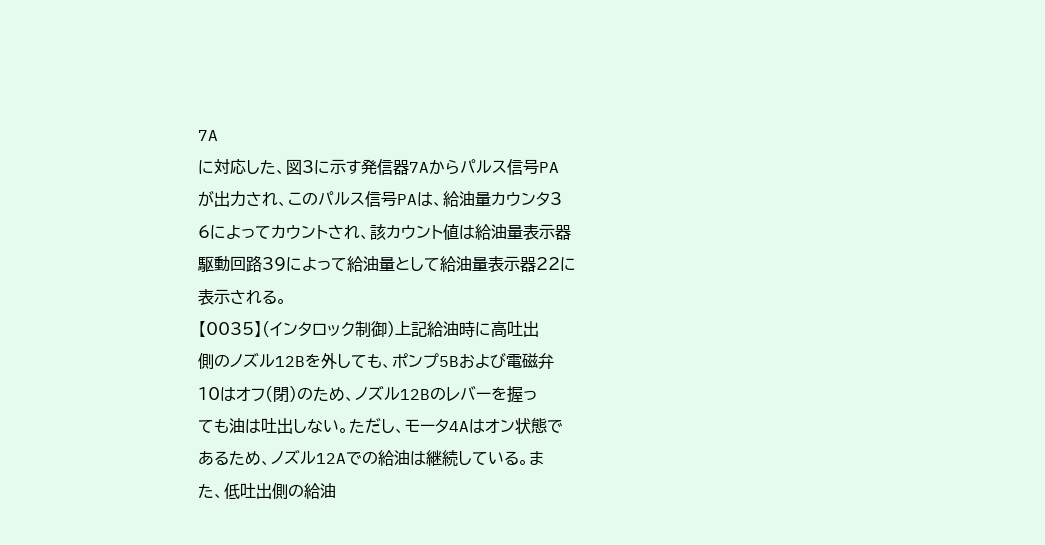7A
に対応した、図3に示す発信器7Aからパルス信号PA
が出力され、このパルス信号PAは、給油量カウンタ3
6によってカウントされ、該カウント値は給油量表示器
駆動回路39によって給油量として給油量表示器22に
表示される。
【0035】(インタロック制御)上記給油時に高吐出
側のノズル12Bを外しても、ポンプ5Bおよび電磁弁
10はオフ(閉)のため、ノズル12Bのレバーを握っ
ても油は吐出しない。ただし、モータ4Aはオン状態で
あるため、ノズル12Aでの給油は継続している。ま
た、低吐出側の給油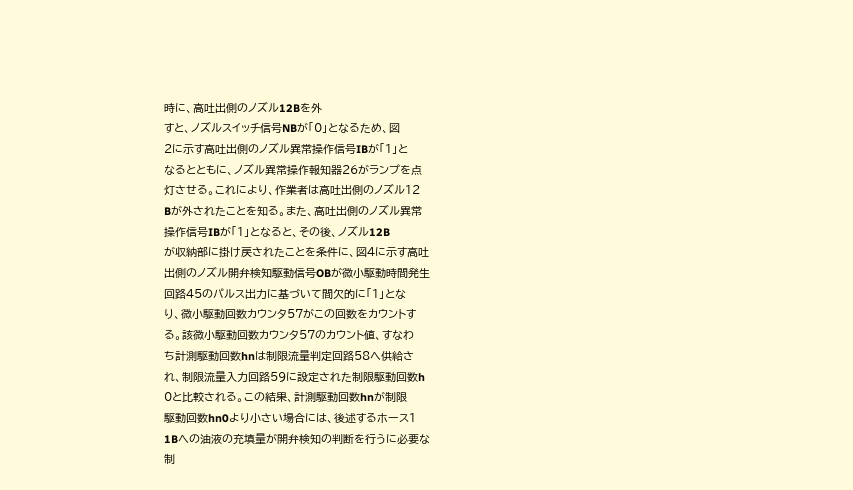時に、高吐出側のノズル12Bを外
すと、ノズルスイッチ信号NBが「0」となるため、図
2に示す高吐出側のノズル異常操作信号IBが「1」と
なるとともに、ノズル異常操作報知器26がランプを点
灯させる。これにより、作業者は高吐出側のノズル12
Bが外されたことを知る。また、高吐出側のノズル異常
操作信号IBが「1」となると、その後、ノズル12B
が収納部に掛け戻されたことを条件に、図4に示す高吐
出側のノズル開弁検知駆動信号OBが微小駆動時間発生
回路45のパルス出力に基づいて間欠的に「1」とな
り、微小駆動回数カウンタ57がこの回数をカウントす
る。該微小駆動回数カウンタ57のカウント値、すなわ
ち計測駆動回数hnは制限流量判定回路58へ供給さ
れ、制限流量入力回路59に設定された制限駆動回数h
0と比較される。この結果、計測駆動回数hnが制限
駆動回数hn0より小さい場合には、後述するホース1
1Bへの油液の充填量が開弁検知の判断を行うに必要な
制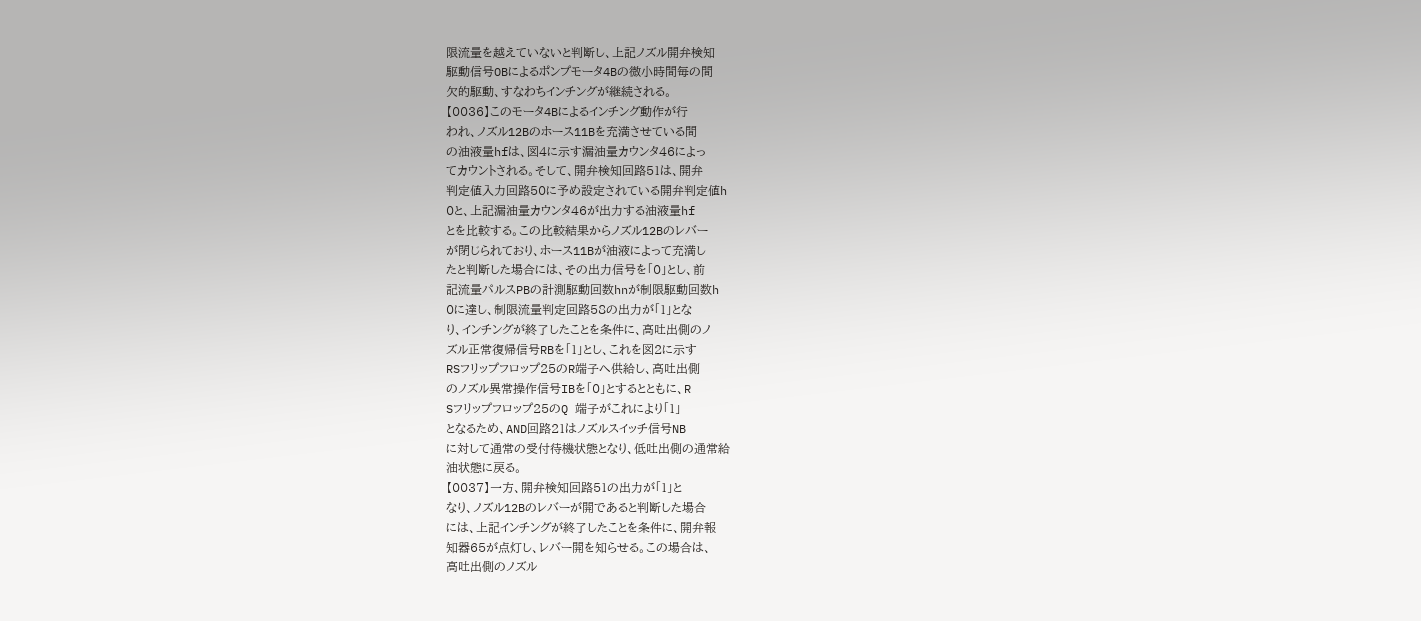限流量を越えていないと判断し、上記ノズル開弁検知
駆動信号OBによるポンプモータ4Bの微小時間毎の間
欠的駆動、すなわちインチングが継続される。
【0036】このモータ4Bによるインチング動作が行
われ、ノズル12Bのホース11Bを充満させている間
の油液量hfは、図4に示す漏油量カウンタ46によっ
てカウントされる。そして、開弁検知回路51は、開弁
判定値入力回路50に予め設定されている開弁判定値h
0と、上記漏油量カウンタ46が出力する油液量hf
とを比較する。この比較結果からノズル12Bのレバー
が閉じられており、ホース11Bが油液によって充満し
たと判断した場合には、その出力信号を「0」とし、前
記流量パルスPBの計測駆動回数hnが制限駆動回数h
0に達し、制限流量判定回路58の出力が「1」とな
り、インチングが終了したことを条件に、高吐出側のノ
ズル正常復帰信号RBを「1」とし、これを図2に示す
RSフリップフロップ25のR端子へ供給し、高吐出側
のノズル異常操作信号IBを「0」とするとともに、R
Sフリップフロップ25のQ 端子がこれにより「1」
となるため、AND回路21はノズルスイッチ信号NB
に対して通常の受付待機状態となり、低吐出側の通常給
油状態に戻る。
【0037】一方、開弁検知回路51の出力が「1」と
なり、ノズル12Bのレバーが開であると判断した場合
には、上記インチングが終了したことを条件に、開弁報
知器65が点灯し、レバー開を知らせる。この場合は、
高吐出側のノズル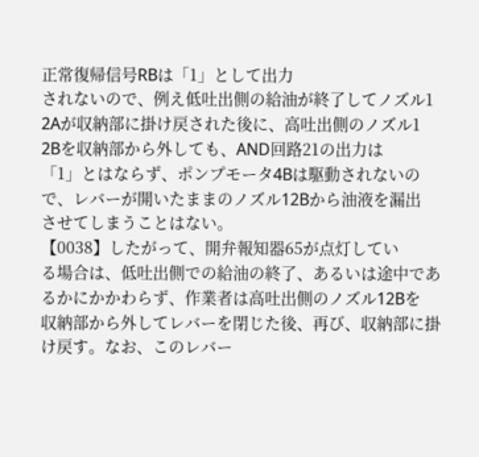正常復帰信号RBは「1」として出力
されないので、例え低吐出側の給油が終了してノズル1
2Aが収納部に掛け戻された後に、高吐出側のノズル1
2Bを収納部から外しても、AND回路21の出力は
「1」とはならず、ポンプモータ4Bは駆動されないの
で、レバーが開いたままのノズル12Bから油液を漏出
させてしまうことはない。
【0038】したがって、開弁報知器65が点灯してい
る場合は、低吐出側での給油の終了、あるいは途中であ
るかにかかわらず、作業者は高吐出側のノズル12Bを
収納部から外してレバーを閉じた後、再び、収納部に掛
け戻す。なお、このレバー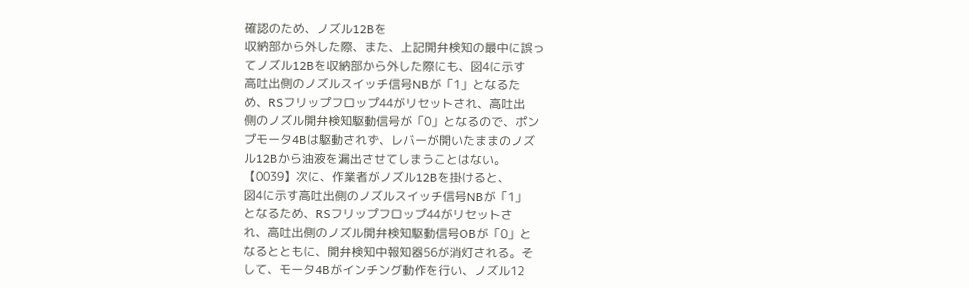確認のため、ノズル12Bを
収納部から外した際、また、上記開弁検知の最中に誤っ
てノズル12Bを収納部から外した際にも、図4に示す
高吐出側のノズルスイッチ信号NBが「1」となるた
め、RSフリップフロップ44がリセットされ、高吐出
側のノズル開弁検知駆動信号が「0」となるので、ポン
プモータ4Bは駆動されず、レバーが開いたままのノズ
ル12Bから油液を漏出させてしまうことはない。
【0039】次に、作業者がノズル12Bを掛けると、
図4に示す高吐出側のノズルスイッチ信号NBが「1」
となるため、RSフリップフロップ44がリセットさ
れ、高吐出側のノズル開弁検知駆動信号OBが「0」と
なるとともに、開弁検知中報知器56が消灯される。そ
して、モータ4Bがインチング動作を行い、ノズル12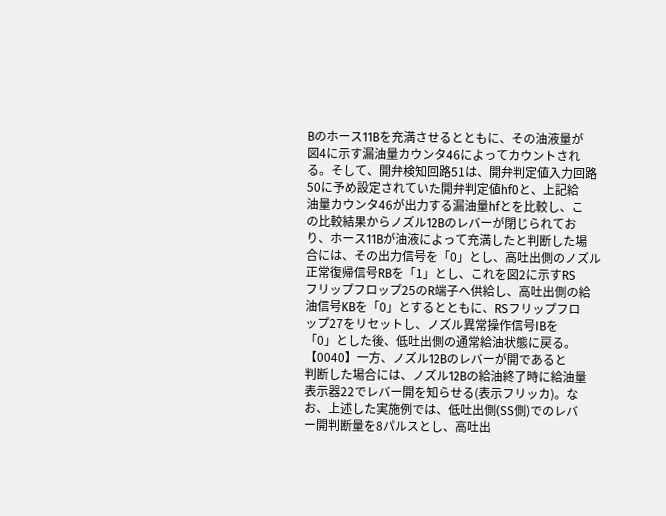Bのホース11Bを充満させるとともに、その油液量が
図4に示す漏油量カウンタ46によってカウントされ
る。そして、開弁検知回路51は、開弁判定値入力回路
50に予め設定されていた開弁判定値hf0と、上記給
油量カウンタ46が出力する漏油量hfとを比較し、こ
の比較結果からノズル12Bのレバーが閉じられてお
り、ホース11Bが油液によって充満したと判断した場
合には、その出力信号を「0」とし、高吐出側のノズル
正常復帰信号RBを「1」とし、これを図2に示すRS
フリップフロップ25のR端子へ供給し、高吐出側の給
油信号KBを「0」とするとともに、RSフリップフロ
ップ27をリセットし、ノズル異常操作信号IBを
「0」とした後、低吐出側の通常給油状態に戻る。
【0040】一方、ノズル12Bのレバーが開であると
判断した場合には、ノズル12Bの給油終了時に給油量
表示器22でレバー開を知らせる(表示フリッカ)。な
お、上述した実施例では、低吐出側(SS側)でのレバ
ー開判断量を8パルスとし、高吐出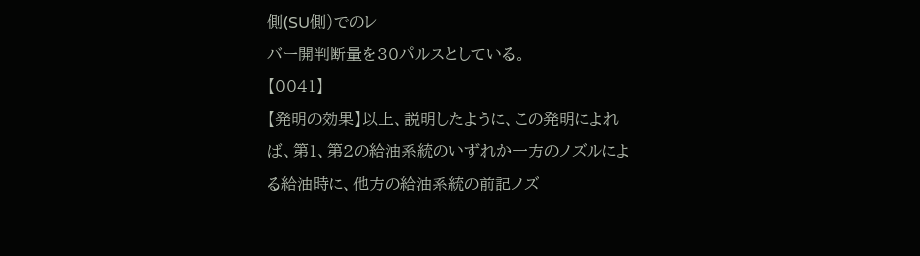側(SU側)でのレ
バー開判断量を30パルスとしている。
【0041】
【発明の効果】以上、説明したように、この発明によれ
ば、第1、第2の給油系統のいずれか一方のノズルによ
る給油時に、他方の給油系統の前記ノズ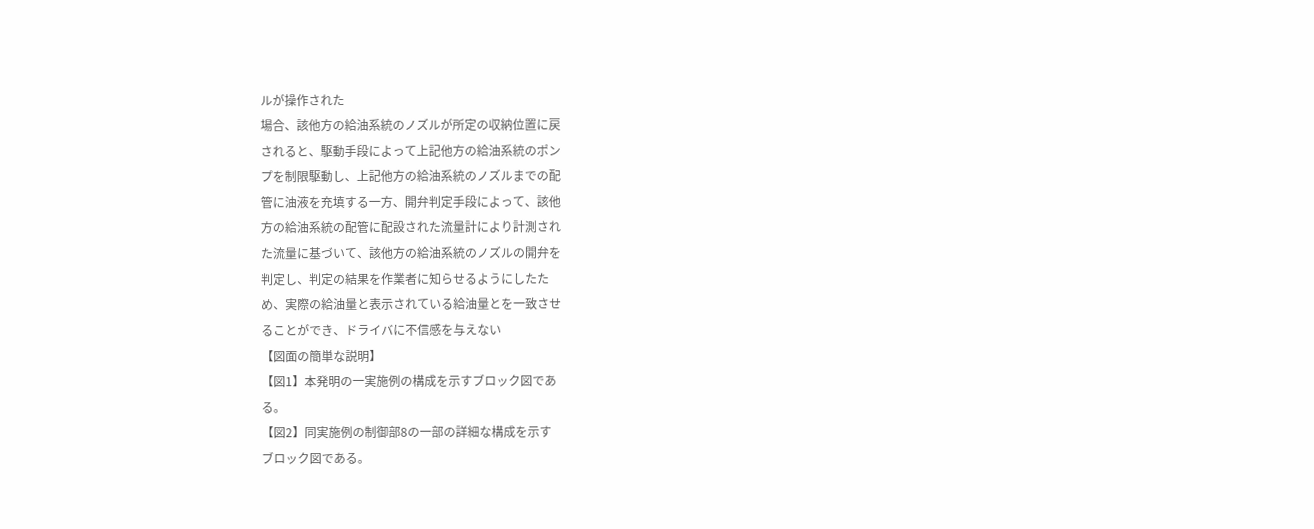ルが操作された
場合、該他方の給油系統のノズルが所定の収納位置に戻
されると、駆動手段によって上記他方の給油系統のポン
プを制限駆動し、上記他方の給油系統のノズルまでの配
管に油液を充填する一方、開弁判定手段によって、該他
方の給油系統の配管に配設された流量計により計測され
た流量に基づいて、該他方の給油系統のノズルの開弁を
判定し、判定の結果を作業者に知らせるようにしたた
め、実際の給油量と表示されている給油量とを一致させ
ることができ、ドライバに不信感を与えない
【図面の簡単な説明】
【図1】本発明の一実施例の構成を示すブロック図であ
る。
【図2】同実施例の制御部8の一部の詳細な構成を示す
ブロック図である。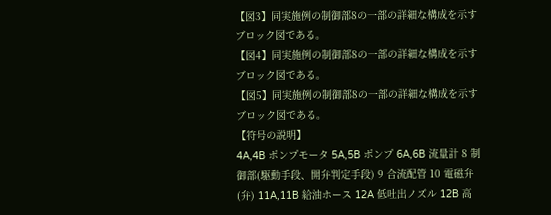【図3】同実施例の制御部8の一部の詳細な構成を示す
ブロック図である。
【図4】同実施例の制御部8の一部の詳細な構成を示す
ブロック図である。
【図5】同実施例の制御部8の一部の詳細な構成を示す
ブロック図である。
【符号の説明】
4A,4B ポンプモータ 5A,5B ポンプ 6A,6B 流量計 8 制御部(駆動手段、開弁判定手段) 9 合流配管 10 電磁弁(弁) 11A,11B 給油ホース 12A 低吐出ノズル 12B 高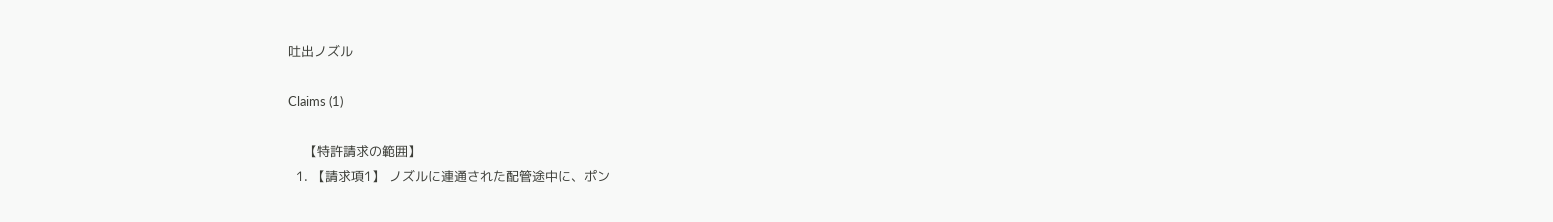吐出ノズル

Claims (1)

    【特許請求の範囲】
  1. 【請求項1】 ノズルに連通された配管途中に、ポン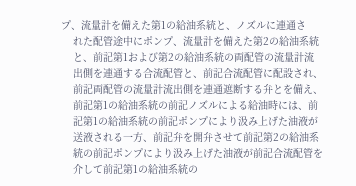プ、流量計を備えた第1の給油系統と、ノズルに連通さ
    れた配管途中にポンプ、流量計を備えた第2の給油系統
    と、前記第1および第2の給油系統の両配管の流量計流
    出側を連通する合流配管と、前記合流配管に配設され、
    前記両配管の流量計流出側を連通遮断する弁とを備え、
    前記第1の給油系統の前記ノズルによる給油時には、前
    記第1の給油系統の前記ポンプにより汲み上げた油液が
    送液される一方、前記弁を開弁させて前記第2の給油系
    統の前記ポンプにより汲み上げた油液が前記合流配管を
    介して前記第1の給油系統の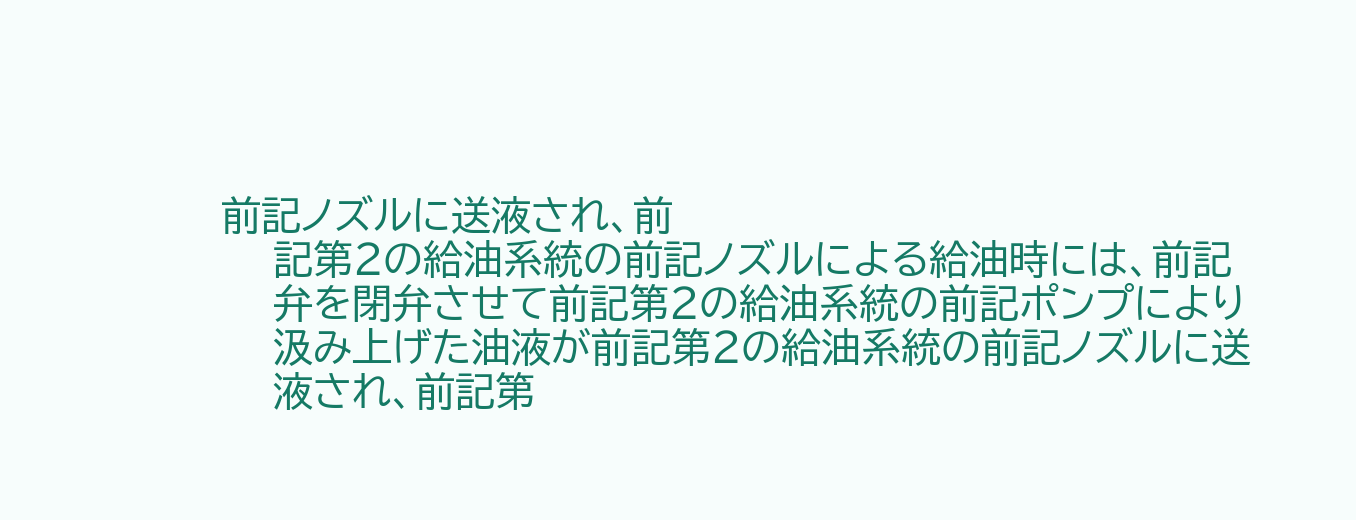前記ノズルに送液され、前
    記第2の給油系統の前記ノズルによる給油時には、前記
    弁を閉弁させて前記第2の給油系統の前記ポンプにより
    汲み上げた油液が前記第2の給油系統の前記ノズルに送
    液され、前記第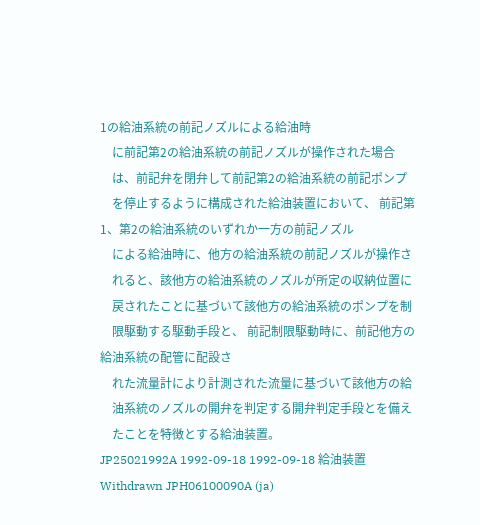1の給油系統の前記ノズルによる給油時
    に前記第2の給油系統の前記ノズルが操作された場合
    は、前記弁を閉弁して前記第2の給油系統の前記ポンプ
    を停止するように構成された給油装置において、 前記第1、第2の給油系統のいずれか一方の前記ノズル
    による給油時に、他方の給油系統の前記ノズルが操作さ
    れると、該他方の給油系統のノズルが所定の収納位置に
    戻されたことに基づいて該他方の給油系統のポンプを制
    限駆動する駆動手段と、 前記制限駆動時に、前記他方の給油系統の配管に配設さ
    れた流量計により計測された流量に基づいて該他方の給
    油系統のノズルの開弁を判定する開弁判定手段とを備え
    たことを特徴とする給油装置。
JP25021992A 1992-09-18 1992-09-18 給油装置 Withdrawn JPH06100090A (ja)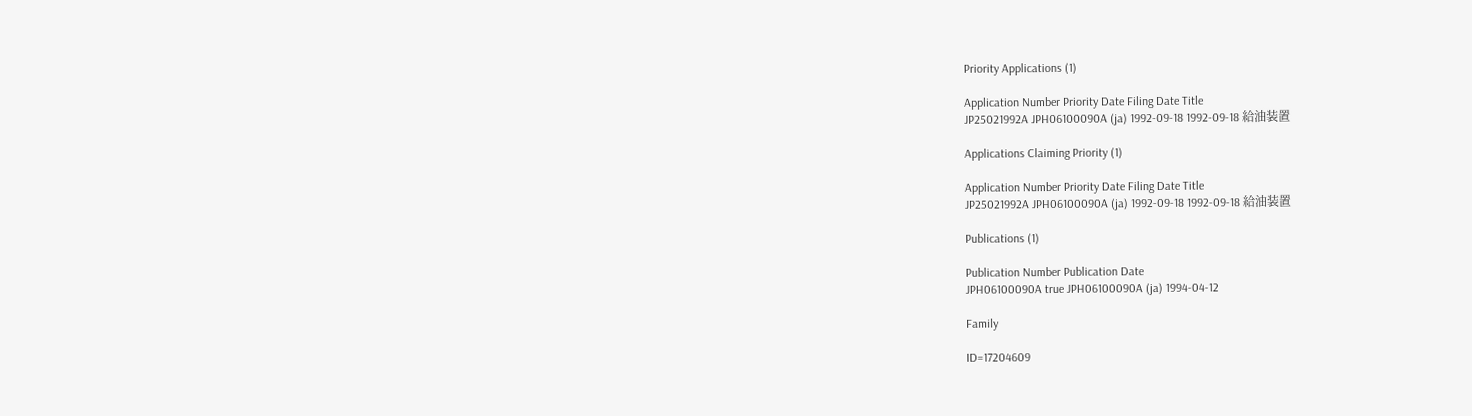Priority Applications (1)

Application Number Priority Date Filing Date Title
JP25021992A JPH06100090A (ja) 1992-09-18 1992-09-18 給油装置

Applications Claiming Priority (1)

Application Number Priority Date Filing Date Title
JP25021992A JPH06100090A (ja) 1992-09-18 1992-09-18 給油装置

Publications (1)

Publication Number Publication Date
JPH06100090A true JPH06100090A (ja) 1994-04-12

Family

ID=17204609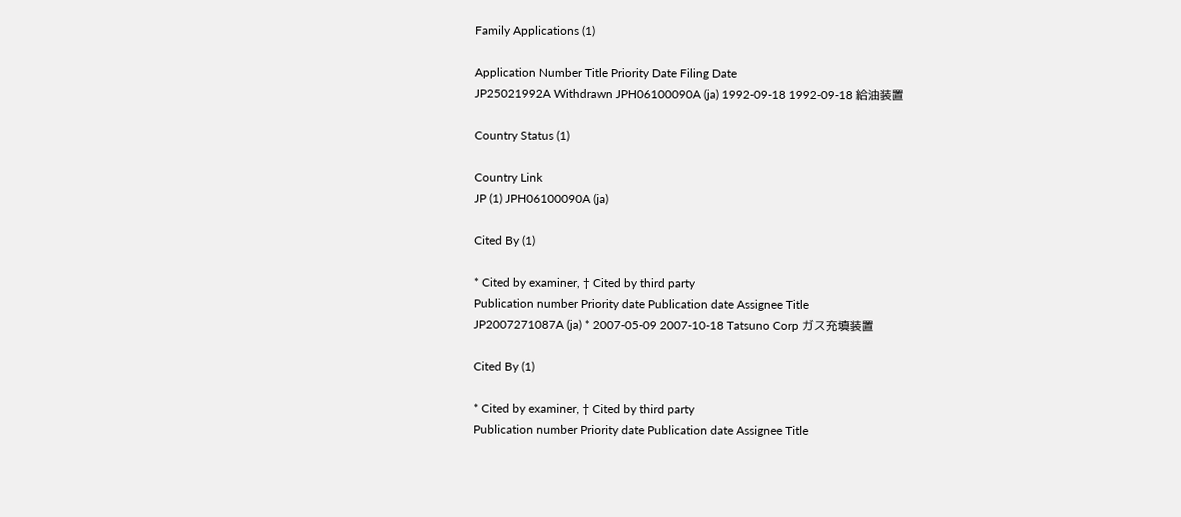Family Applications (1)

Application Number Title Priority Date Filing Date
JP25021992A Withdrawn JPH06100090A (ja) 1992-09-18 1992-09-18 給油装置

Country Status (1)

Country Link
JP (1) JPH06100090A (ja)

Cited By (1)

* Cited by examiner, † Cited by third party
Publication number Priority date Publication date Assignee Title
JP2007271087A (ja) * 2007-05-09 2007-10-18 Tatsuno Corp ガス充填装置

Cited By (1)

* Cited by examiner, † Cited by third party
Publication number Priority date Publication date Assignee Title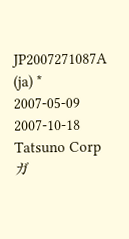JP2007271087A (ja) * 2007-05-09 2007-10-18 Tatsuno Corp ガ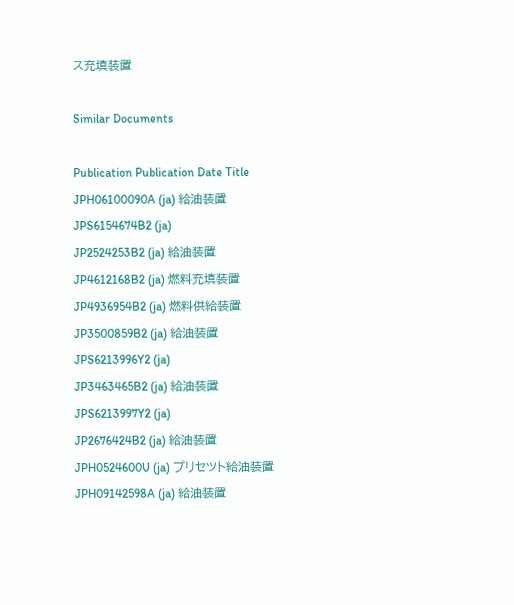ス充填装置

Similar Documents

Publication Publication Date Title
JPH06100090A (ja) 給油装置
JPS6154674B2 (ja)
JP2524253B2 (ja) 給油装置
JP4612168B2 (ja) 燃料充填装置
JP4936954B2 (ja) 燃料供給装置
JP3500859B2 (ja) 給油装置
JPS6213996Y2 (ja)
JP3463465B2 (ja) 給油装置
JPS6213997Y2 (ja)
JP2676424B2 (ja) 給油装置
JPH0524600U (ja) プリセツト給油装置
JPH09142598A (ja) 給油装置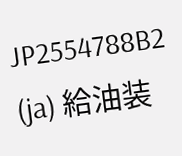JP2554788B2 (ja) 給油装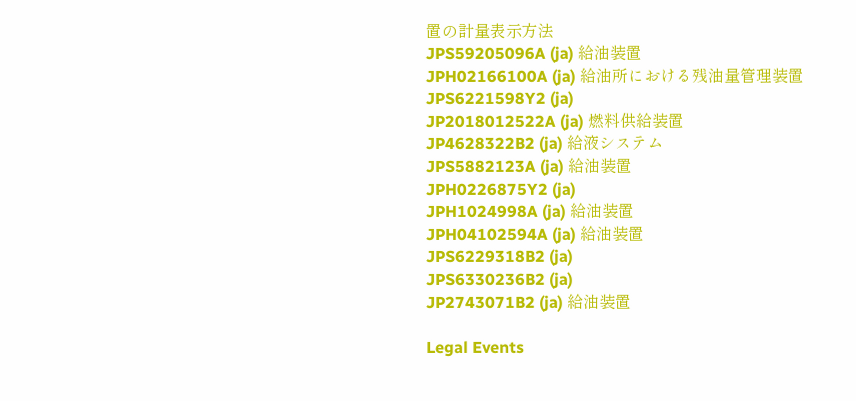置の計量表示方法
JPS59205096A (ja) 給油装置
JPH02166100A (ja) 給油所における残油量管理装置
JPS6221598Y2 (ja)
JP2018012522A (ja) 燃料供給装置
JP4628322B2 (ja) 給液システム
JPS5882123A (ja) 給油装置
JPH0226875Y2 (ja)
JPH1024998A (ja) 給油装置
JPH04102594A (ja) 給油装置
JPS6229318B2 (ja)
JPS6330236B2 (ja)
JP2743071B2 (ja) 給油装置

Legal Events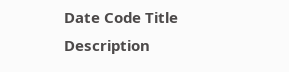Date Code Title Description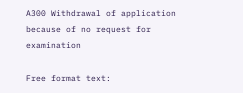A300 Withdrawal of application because of no request for examination

Free format text: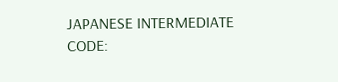JAPANESE INTERMEDIATE CODE: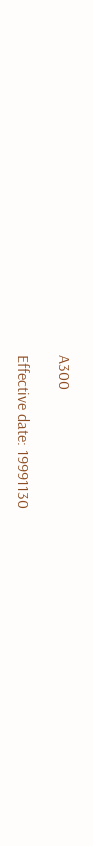A300

Effective date: 19991130